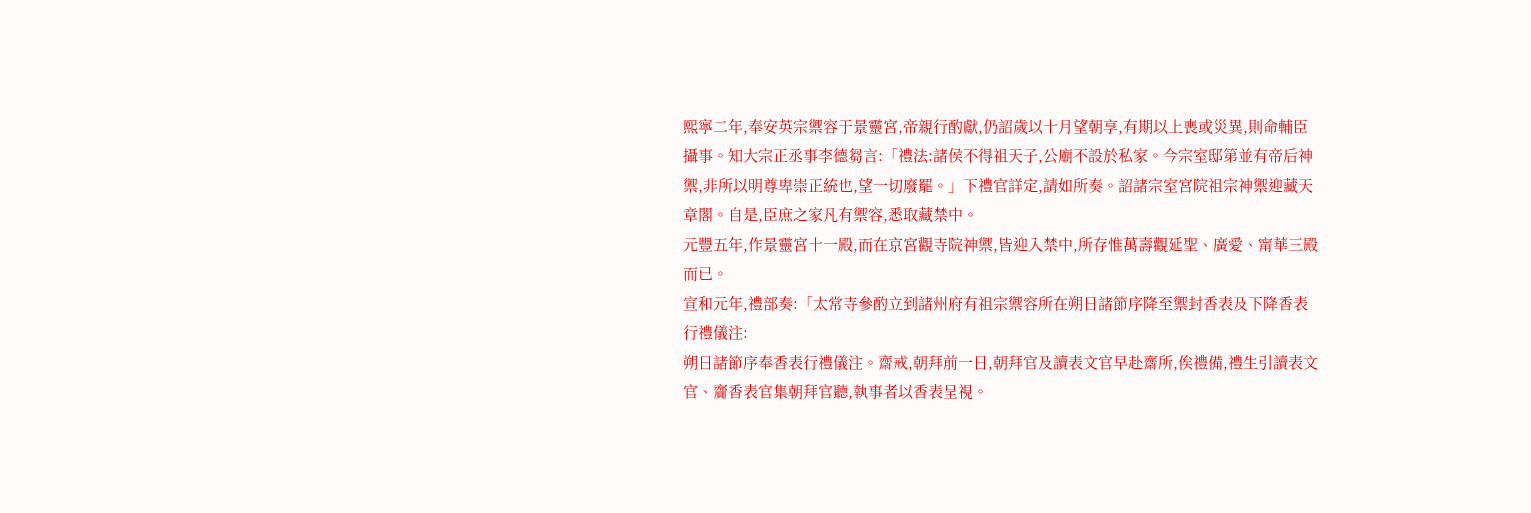熙寧二年,奉安英宗禦容于景靈宮,帝親行酌獻,仍詔歲以十月望朝享,有期以上喪或災異,則命輔臣攝事。知大宗正丞事李德芻言:「禮法:諸侯不得祖天子,公廟不設於私家。今宗室邸第並有帝后神禦,非所以明尊卑崇正統也,望一切廢罷。」下禮官詳定,請如所奏。詔諸宗室宮院祖宗神禦迎藏天章閣。自是,臣庶之家凡有禦容,悉取藏禁中。
元豐五年,作景靈宮十一殿,而在京宮觀寺院神禦,皆迎入禁中,所存惟萬壽觀延聖、廣愛、甯華三殿而已。
宣和元年,禮部奏:「太常寺參酌立到諸州府有祖宗禦容所在朔日諸節序降至禦封香表及下降香表行禮儀注:
朔日諸節序奉香表行禮儀注。齋戒,朝拜前一日,朝拜官及讀表文官早赴齋所,俟禮備,禮生引讀表文官、齎香表官集朝拜官聽,執事者以香表呈視。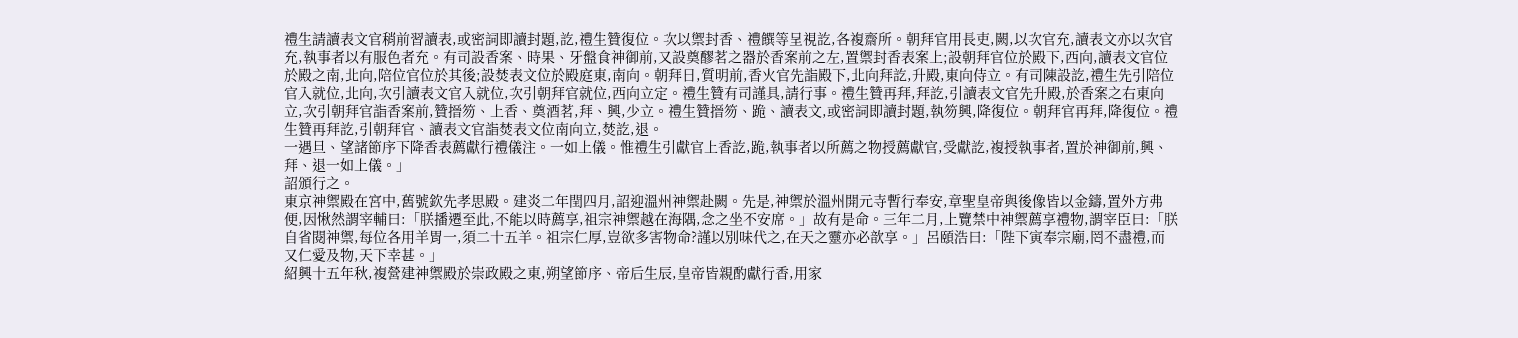禮生請讀表文官稍前習讀表,或密詞即讀封題,訖,禮生贊復位。次以禦封香、禮饌等呈視訖,各複齋所。朝拜官用長吏,闕,以次官充,讀表文亦以次官充,執事者以有服色者充。有司設香案、時果、牙盤食神御前,又設奠醪茗之器於香案前之左,置禦封香表案上;設朝拜官位於殿下,西向,讀表文官位於殿之南,北向,陪位官位於其後;設焚表文位於殿庭東,南向。朝拜日,質明前,香火官先詣殿下,北向拜訖,升殿,東向侍立。有司陳設訖,禮生先引陪位官入就位,北向,次引讀表文官入就位,次引朝拜官就位,西向立定。禮生贊有司謹具,請行事。禮生贊再拜,拜訖,引讀表文官先升殿,於香案之右東向立,次引朝拜官詣香案前,贊搢笏、上香、奠酒茗,拜、興,少立。禮生贊搢笏、跪、讀表文,或密詞即讀封題,執笏興,降復位。朝拜官再拜,降復位。禮生贊再拜訖,引朝拜官、讀表文官詣焚表文位南向立,焚訖,退。
一遇旦、望諸節序下降香表薦獻行禮儀注。一如上儀。惟禮生引獻官上香訖,跪,執事者以所薦之物授薦獻官,受獻訖,複授執事者,置於神御前,興、拜、退一如上儀。」
詔頒行之。
東京神禦殿在宮中,舊號欽先孝思殿。建炎二年閏四月,詔迎溫州神禦赴闕。先是,神禦於溫州開元寺暫行奉安,章聖皇帝與後像皆以金鑄,置外方弗便,因愀然謂宰輔曰:「朕播遷至此,不能以時薦享,祖宗神禦越在海隅,念之坐不安席。」故有是命。三年二月,上覽禁中神禦薦享禮物,謂宰臣曰:「朕自省閱神禦,每位各用羊胃一,須二十五羊。祖宗仁厚,豈欲多害物命?謹以別味代之,在天之靈亦必歆享。」呂頤浩曰:「陛下寅奉宗廟,罔不盡禮,而又仁愛及物,天下幸甚。」
紹興十五年秋,複營建神禦殿於崇政殿之東,朔望節序、帝后生辰,皇帝皆親酌獻行香,用家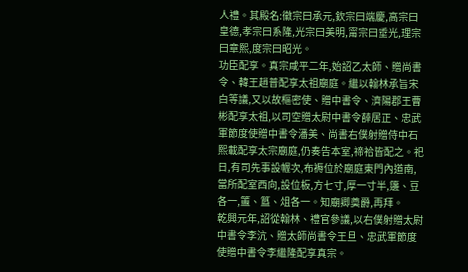人禮。其殿名:徽宗曰承元,欽宗曰端慶,高宗曰皇德,孝宗曰系隆,光宗曰美明,甯宗曰垂光,理宗曰章熙,度宗曰昭光。
功臣配享。真宗咸平二年,始詔乙太師、贈尚書令、韓王趙普配享太祖廟庭。繼以翰林承旨宋白等議,又以故樞密使、贈中書令、濟陽郡王曹彬配享太祖,以司空贈太尉中書令薛居正、忠武軍節度使贈中書令潘美、尚書右僕射贈侍中石熙載配享太宗廟庭,仍奏告本室,禘祫皆配之。祀日,有司先事設幄次,布褥位於廟庭東門內道南,當所配室西向,設位板,方七寸,厚一寸半,籩、豆各一,簠、簋、俎各一。知廟卿奠爵,再拜。
乾興元年,詔從翰林、禮官參議,以右僕射贈太尉中書令李沆、贈太師尚書令王旦、忠武軍節度使贈中書令李繼隆配享真宗。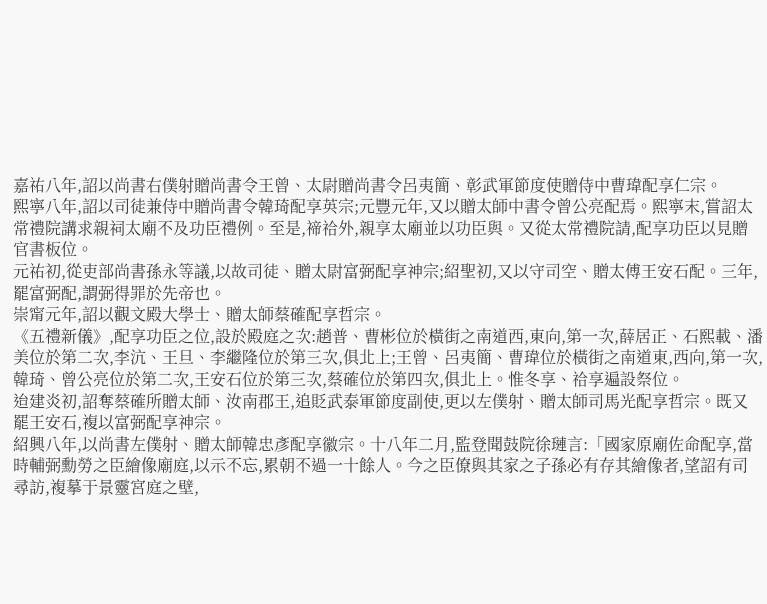嘉祐八年,詔以尚書右僕射贈尚書令王曾、太尉贈尚書令呂夷簡、彰武軍節度使贈侍中曹瑋配享仁宗。
熙寧八年,詔以司徒兼侍中贈尚書令韓琦配享英宗;元豐元年,又以贈太師中書令曾公亮配焉。熙寧末,嘗詔太常禮院講求親祠太廟不及功臣禮例。至是,禘祫外,親享太廟並以功臣與。又從太常禮院請,配享功臣以見贈官書板位。
元祐初,從吏部尚書孫永等議,以故司徒、贈太尉富弼配享神宗;紹聖初,又以守司空、贈太傅王安石配。三年,罷富弼配,謂弼得罪於先帝也。
崇甯元年,詔以觀文殿大學士、贈太師蔡確配享哲宗。
《五禮新儀》,配享功臣之位,設於殿庭之次:趙普、曹彬位於橫街之南道西,東向,第一次,薛居正、石熙載、潘美位於第二次,李沆、王旦、李繼隆位於第三次,俱北上;王曾、呂夷簡、曹瑋位於橫街之南道東,西向,第一次,韓琦、曾公亮位於第二次,王安石位於第三次,蔡確位於第四次,俱北上。惟冬享、祫享遍設祭位。
迨建炎初,詔奪蔡確所贈太師、汝南郡王,追貶武泰軍節度副使,更以左僕射、贈太師司馬光配享哲宗。既又罷王安石,複以富弼配享神宗。
紹興八年,以尚書左僕射、贈太師韓忠彥配享徽宗。十八年二月,監登聞鼓院徐璉言:「國家原廟佐命配享,當時輔弼勳勞之臣繪像廟庭,以示不忘,累朝不過一十餘人。今之臣僚與其家之子孫必有存其繪像者,望詔有司尋訪,複摹于景靈宮庭之壁,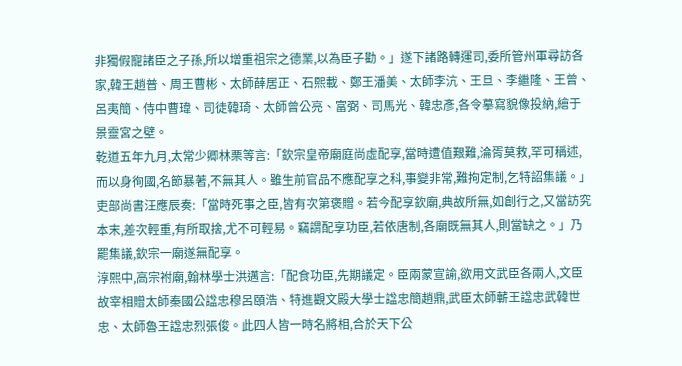非獨假寵諸臣之子孫,所以增重祖宗之德業,以為臣子勸。」遂下諸路轉運司,委所管州軍尋訪各家,韓王趙普、周王曹彬、太師薛居正、石熙載、鄭王潘美、太師李沆、王旦、李繼隆、王曾、呂夷簡、侍中曹瑋、司徒韓琦、太師曾公亮、富弼、司馬光、韓忠彥,各令摹寫貌像投納,繪于景靈宮之壁。
乾道五年九月,太常少卿林栗等言:「欽宗皇帝廟庭尚虛配享,當時遭值艱難,淪胥莫救,罕可稱述,而以身徇國,名節暴著,不無其人。雖生前官品不應配享之科,事變非常,難拘定制,乞特詔集議。」吏部尚書汪應辰奏:「當時死事之臣,皆有次第褒贈。若今配享欽廟,典故所無,如創行之,又當訪究本末,差次輕重,有所取捨,尤不可輕易。竊謂配享功臣,若依唐制,各廟既無其人,則當缺之。」乃罷集議,欽宗一廟遂無配享。
淳熙中,高宗祔廟,翰林學士洪邁言:「配食功臣,先期議定。臣兩蒙宣諭,欲用文武臣各兩人,文臣故宰相贈太師秦國公諡忠穆呂頤浩、特進觀文殿大學士諡忠簡趙鼎,武臣太師蘄王諡忠武韓世忠、太師魯王諡忠烈張俊。此四人皆一時名將相,合於天下公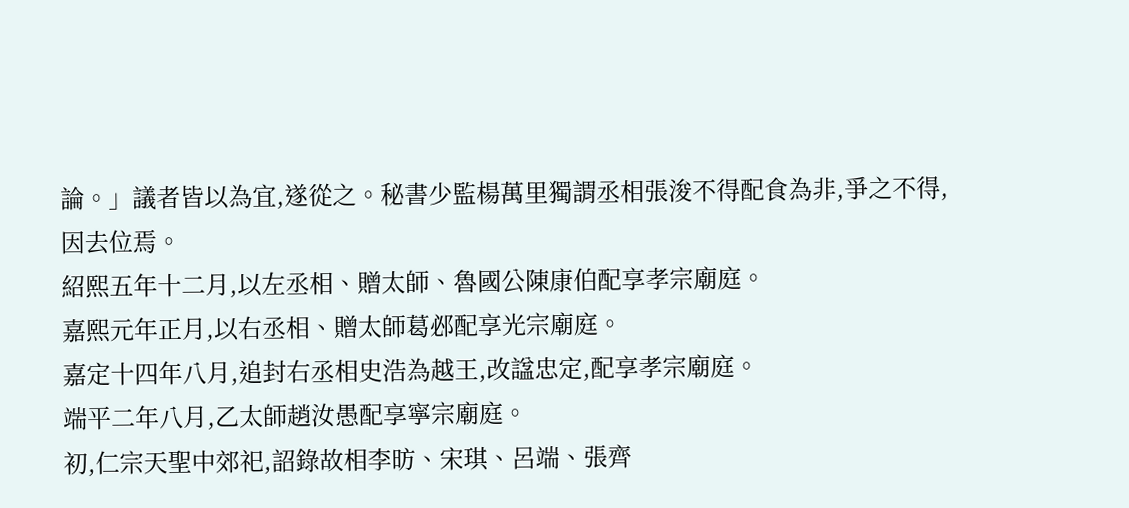論。」議者皆以為宜,遂從之。秘書少監楊萬里獨謂丞相張浚不得配食為非,爭之不得,因去位焉。
紹熙五年十二月,以左丞相、贈太師、魯國公陳康伯配享孝宗廟庭。
嘉熙元年正月,以右丞相、贈太師葛邲配享光宗廟庭。
嘉定十四年八月,追封右丞相史浩為越王,改諡忠定,配享孝宗廟庭。
端平二年八月,乙太師趙汝愚配享寧宗廟庭。
初,仁宗天聖中郊祀,詔錄故相李昉、宋琪、呂端、張齊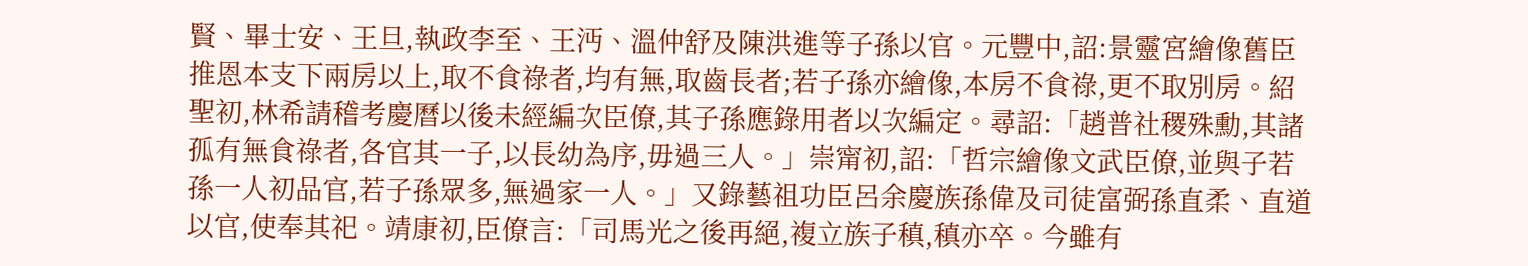賢、畢士安、王旦,執政李至、王沔、溫仲舒及陳洪進等子孫以官。元豐中,詔:景靈宮繪像舊臣推恩本支下兩房以上,取不食祿者,均有無,取齒長者;若子孫亦繪像,本房不食祿,更不取別房。紹聖初,林希請稽考慶曆以後未經編次臣僚,其子孫應錄用者以次編定。尋詔:「趙普社稷殊勳,其諸孤有無食祿者,各官其一子,以長幼為序,毋過三人。」崇甯初,詔:「哲宗繪像文武臣僚,並與子若孫一人初品官,若子孫眾多,無過家一人。」又錄藝祖功臣呂余慶族孫偉及司徒富弼孫直柔、直道以官,使奉其祀。靖康初,臣僚言:「司馬光之後再絕,複立族子稹,稹亦卒。今雖有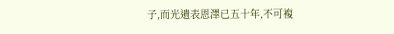子,而光遺表恩澤已五十年,不可複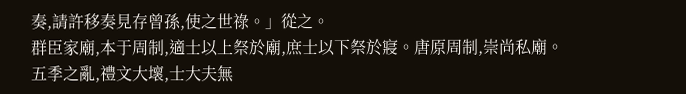奏,請許移奏見存曾孫,使之世祿。」從之。
群臣家廟,本于周制,適士以上祭於廟,庶士以下祭於寢。唐原周制,崇尚私廟。五季之亂,禮文大壞,士大夫無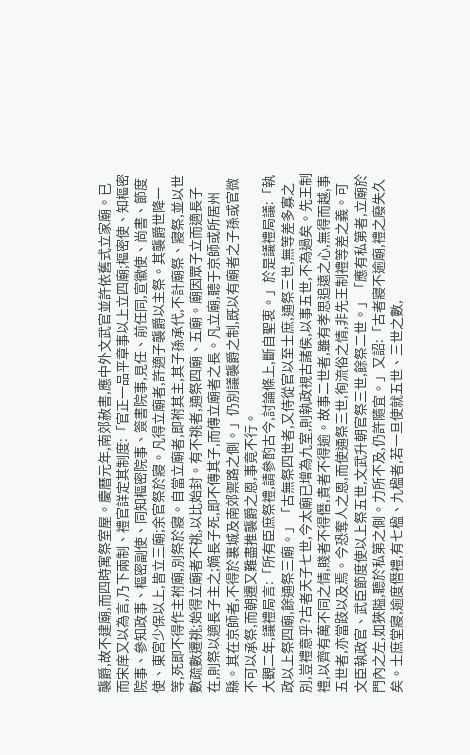襲爵,故不建廟,而四時寓祭室屋。慶曆元年,南郊赦書,應中外文武官並許依舊式立家廟。已而宋庠又以為言,乃下兩制、禮官詳定其制度:「官正一品平章事以上立四廟;樞密使、知樞密院事、參知政事、樞密副使、同知樞密院事、簽書院事,見任、前任同,宣徽使、尚書、節度使、東宮少保以上,皆立三廟;余官祭於寢。凡得立廟者,許適子襲爵以主祭。其襲爵世降一等,死即不得作主祔廟,別祭於寢。自當立廟者,即祔其主,其子孫承代,不計廟祭、寢祭,並以世數疏數遷祧;始得立廟者不祧,以比始封。有不祧者,通祭四廟、五廟。廟因眾子立而適長子在,則祭以適長子主之;嫡長子死,即不傳其子,而傳立廟者之長。凡立廟,聽于京師或所居州縣。其在京師者,不得於裏城及南郊禦路之側。」仍別議襲爵之制,既以有廟者之子孫或官微不可以承祭,而朝遷又難盡推襲爵之恩,事竟不行。
大觀二年,議禮局言:「所有臣庶祭禮,請參酌古今,討論條上,斷自聖衷。」於是議禮局議:「執政以上祭四廟,餘通祭三廟。」「古無祭四世者,又侍從官以至士庶,通祭三世,無等差多寡之別,豈禮意乎?古者天子七世,今太廟已增為九室,則執政視古諸侯,以事五世,不為過矣。先王制禮,以齊有萬不同之情,賤者不得僭,貴者不得逾。故事二世者,雖有孝思追遠之心,無得而越,事五世者,亦當跂以及焉。今恐奪人之恩,而使通祭三世,徇流俗之情,非先王制禮等差之義。可文臣執政官、武臣節度使以上祭五世,文武升朝官祭三世,餘祭二世。」「應有私第者,立廟於門內之左,如狹隘,聽於私第之側。力所不及,仍許隨宜。」又詔:「古者寢不逾廟,禮之廢失久矣。士庶堂寢,逾度僭禮,有七楹、九楹者,若一旦使就五世、三世之數,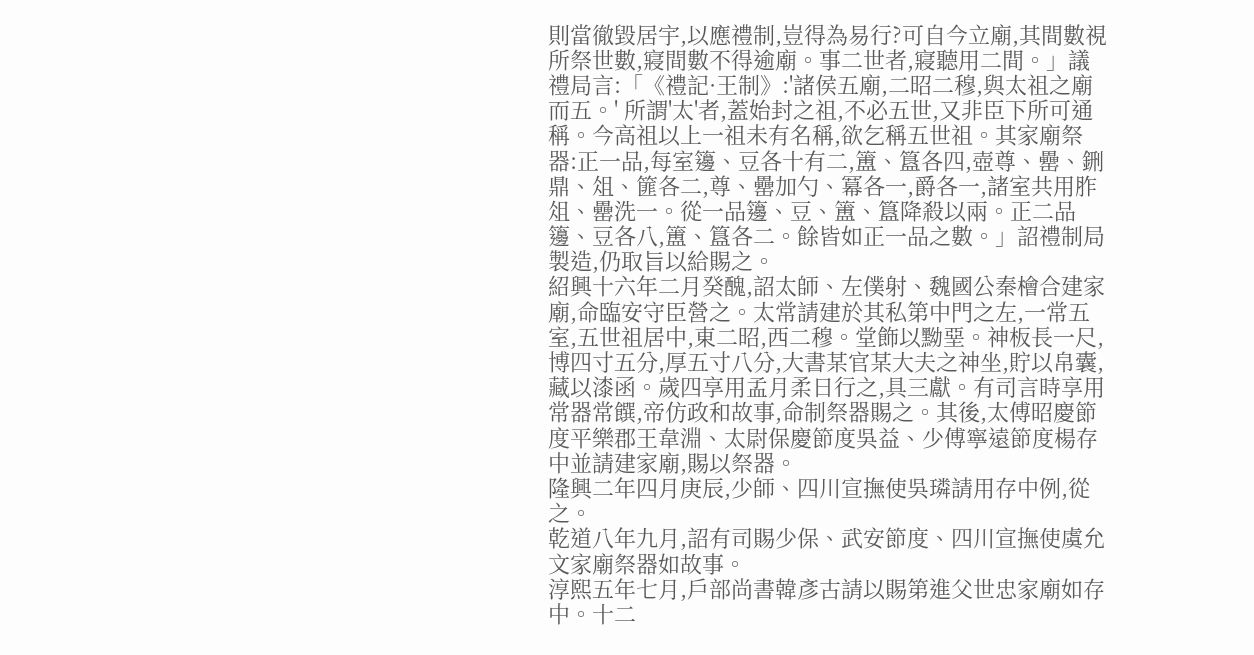則當徹毀居宇,以應禮制,豈得為易行?可自今立廟,其間數視所祭世數,寢間數不得逾廟。事二世者,寢聽用二間。」議禮局言:「《禮記·王制》:'諸侯五廟,二昭二穆,與太祖之廟而五。' 所謂'太'者,蓋始封之祖,不必五世,又非臣下所可通稱。今高祖以上一祖未有名稱,欲乞稱五世祖。其家廟祭器:正一品,每室籩、豆各十有二,簠、簋各四,壺尊、罍、鉶鼎、俎、篚各二,尊、罍加勺、冪各一,爵各一,諸室共用胙俎、罍洗一。從一品籩、豆、簠、簋降殺以兩。正二品籩、豆各八,簠、簋各二。餘皆如正一品之數。」詔禮制局製造,仍取旨以給賜之。
紹興十六年二月癸醜,詔太師、左僕射、魏國公秦檜合建家廟,命臨安守臣營之。太常請建於其私第中門之左,一常五室,五世祖居中,東二昭,西二穆。堂飾以黝堊。神板長一尺,博四寸五分,厚五寸八分,大書某官某大夫之神坐,貯以帛囊,藏以漆函。歲四享用孟月柔日行之,具三獻。有司言時享用常器常饌,帝仿政和故事,命制祭器賜之。其後,太傅昭慶節度平樂郡王韋淵、太尉保慶節度吳益、少傅寧遠節度楊存中並請建家廟,賜以祭器。
隆興二年四月庚辰,少師、四川宣撫使吳璘請用存中例,從之。
乾道八年九月,詔有司賜少保、武安節度、四川宣撫使虞允文家廟祭器如故事。
淳熙五年七月,戶部尚書韓彥古請以賜第進父世忠家廟如存中。十二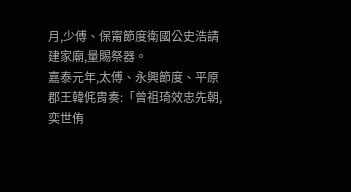月,少傅、保甯節度衛國公史浩請建家廟,量賜祭器。
嘉泰元年,太傅、永興節度、平原郡王韓侂胄奏:「曾祖琦效忠先朝,奕世侑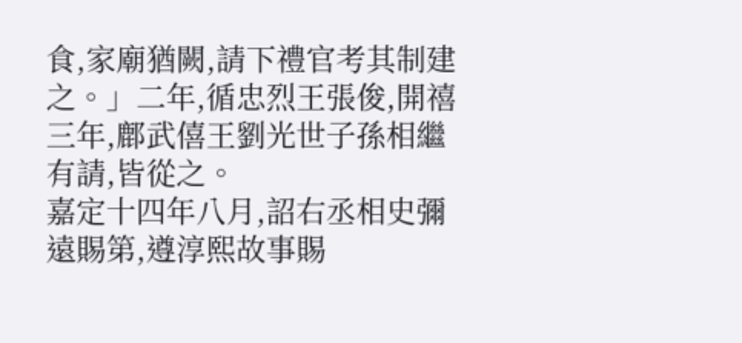食,家廟猶闕,請下禮官考其制建之。」二年,循忠烈王張俊,開禧三年,鄜武僖王劉光世子孫相繼有請,皆從之。
嘉定十四年八月,詔右丞相史彌遠賜第,遵淳熙故事賜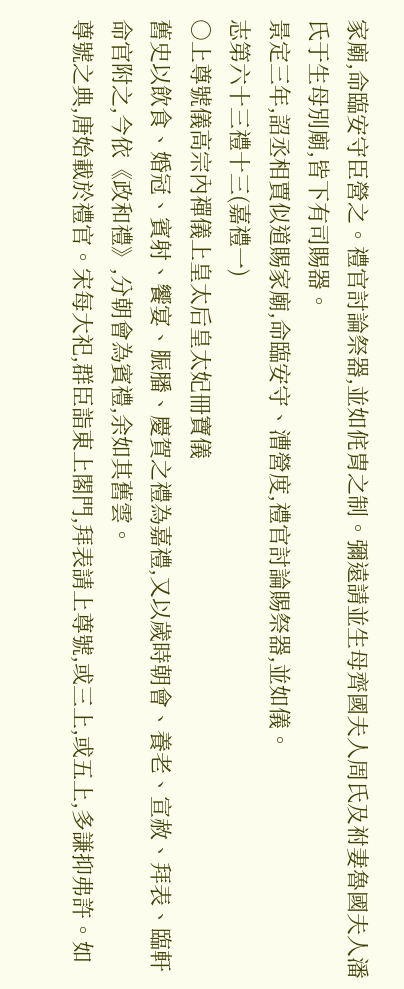家廟,命臨安守臣營之。禮官討論祭器,並如侂胄之制。彌遠請並生母齊國夫人周氏及祔妻魯國夫人潘氏于生母別廟,皆下有司賜器。
景定三年,詔丞相賈似道賜家廟,命臨安守、漕營度,禮官討論賜祭器,並如儀。
志第六十三禮十三(嘉禮一)
○上尊號儀高宗內禪儀上皇太后皇太妃冊寶儀
舊史以飲食、婚冠、賓射、饗宴、脤膰、慶賀之禮為嘉禮,又以歲時朝會、養老、宣赦、拜表、臨軒命官附之,今依《政和禮》,分朝會為賓禮,余如其舊雲。
尊號之典,唐始載於禮官。宋每大祀,群臣詣東上閣門,拜表請上尊號,或三上,或五上,多謙抑弗許。如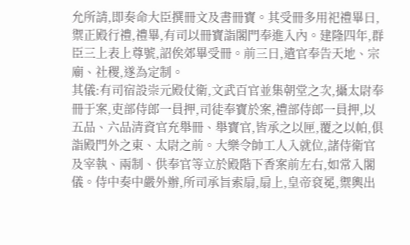允所請,即奏命大臣撰冊文及書冊寶。其受冊多用祀禮畢日,禦正殿行禮,禮畢,有司以冊寶詣閣門奉進入內。建隆四年,群臣三上表上尊號,詔俟郊畢受冊。前三日,遣官奉告天地、宗廟、社稷,遂為定制。
其儀:有司宿設崇元殿仗衛,文武百官並集朝堂之次,攝太尉奉冊于案,吏部侍郎一員押,司徒奉寶於案,禮部侍郎一員押,以五品、六品清資官充舉冊、舉寶官,皆承之以匣,覆之以帕,俱詣殿門外之東、太尉之前。大樂令帥工人入就位,諸侍衛官及宰執、兩制、供奉官等立於殿階下香案前左右,如常入閣儀。侍中奏中嚴外辦,所司承旨索扇,扇上,皇帝袞冕,禦輿出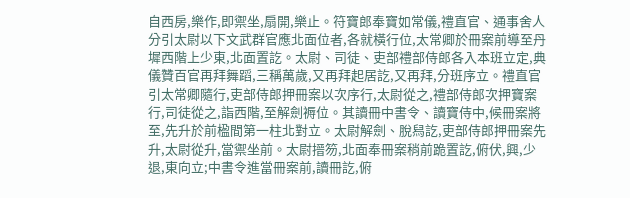自西房,樂作,即禦坐,扇開,樂止。符寶郎奉寶如常儀,禮直官、通事舍人分引太尉以下文武群官應北面位者,各就橫行位,太常卿於冊案前導至丹墀西階上少東,北面置訖。太尉、司徒、吏部禮部侍郎各入本班立定,典儀贊百官再拜舞蹈,三稱萬歲,又再拜起居訖,又再拜,分班序立。禮直官引太常卿隨行,吏部侍郎押冊案以次序行,太尉從之,禮部侍郎次押寶案行,司徒從之,詣西階,至解劍褥位。其讀冊中書令、讀寶侍中,候冊案將至,先升於前楹間第一柱北對立。太尉解劍、脫舄訖,吏部侍郎押冊案先升,太尉從升,當禦坐前。太尉搢笏,北面奉冊案稍前跪置訖,俯伏,興,少退,東向立;中書令進當冊案前,讀冊訖,俯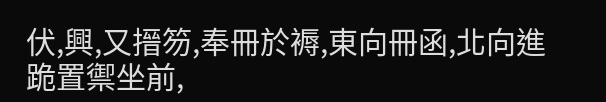伏,興,又搢笏,奉冊於褥,東向冊函,北向進跪置禦坐前,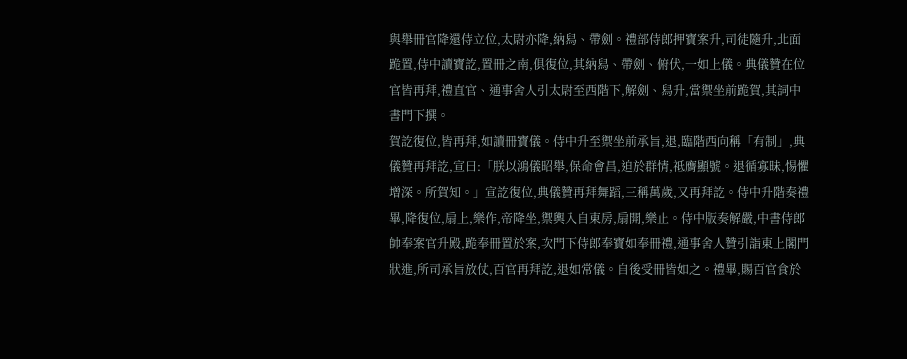與舉冊官降還侍立位,太尉亦降,納舄、帶劍。禮部侍郎押寶案升,司徒隨升,北面跪置,侍中讀寶訖,置冊之南,俱復位,其納舄、帶劍、俯伏,一如上儀。典儀贊在位官皆再拜,禮直官、通事舍人引太尉至西階下,解劍、舄升,當禦坐前跪賀,其詞中書門下撰。
賀訖復位,皆再拜,如讀冊寶儀。侍中升至禦坐前承旨,退,臨階西向稱「有制」,典儀贊再拜訖,宣曰:「朕以鴻儀昭舉,保命會昌,迫於群情,祗膺顯號。退循寡昧,惕懼增深。所賀知。」宣訖復位,典儀贊再拜舞蹈,三稱萬歲,又再拜訖。侍中升階奏禮畢,降復位,扇上,樂作,帝降坐,禦輿入自東房,扇開,樂止。侍中版奏解嚴,中書侍郎帥奉案官升殿,跪奉冊置於案,次門下侍郎奉寶如奉冊禮,通事舍人贊引詣東上閣門狀進,所司承旨放仗,百官再拜訖,退如常儀。自後受冊皆如之。禮畢,賜百官食於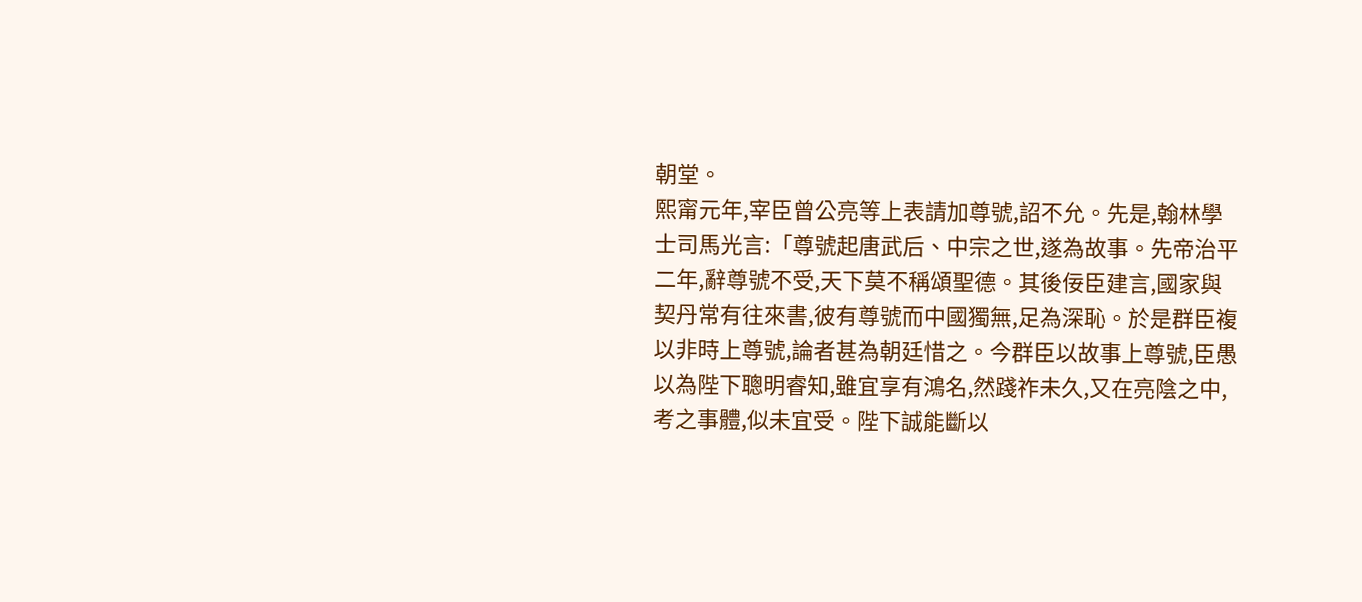朝堂。
熙甯元年,宰臣曾公亮等上表請加尊號,詔不允。先是,翰林學士司馬光言:「尊號起唐武后、中宗之世,遂為故事。先帝治平二年,辭尊號不受,天下莫不稱頌聖德。其後佞臣建言,國家與契丹常有往來書,彼有尊號而中國獨無,足為深恥。於是群臣複以非時上尊號,論者甚為朝廷惜之。今群臣以故事上尊號,臣愚以為陛下聰明睿知,雖宜享有鴻名,然踐祚未久,又在亮陰之中,考之事體,似未宜受。陛下誠能斷以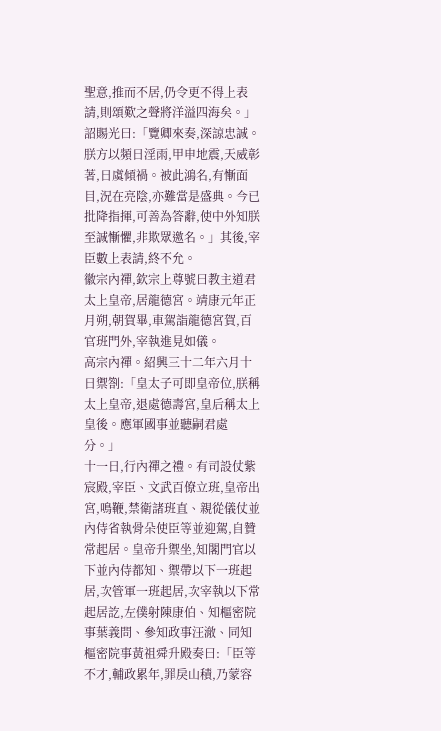聖意,推而不居,仍令更不得上表請,則頌歎之聲將洋溢四海矣。」詔賜光曰:「覽卿來奏,深諒忠誠。朕方以頻日淫雨,甲申地震,天威彰著,日虞傾禍。被此鴻名,有慚面目,況在亮陰,亦難當是盛典。今已批降指揮,可善為答辭,使中外知朕至誠慚懼,非欺眾邀名。」其後,宰臣數上表請,終不允。
徽宗內禪,欽宗上尊號曰教主道君太上皇帝,居龍德宮。靖康元年正月朔,朝賀畢,車駕詣龍德宮賀,百官班門外,宰執進見如儀。
高宗內禪。紹興三十二年六月十日禦劄:「皇太子可即皇帝位,朕稱太上皇帝,退處德壽宮,皇后稱太上皇後。應軍國事並聽嗣君處分。」
十一日,行內禪之禮。有司設仗紫宸殿,宰臣、文武百僚立班,皇帝出宮,鳴鞭,禁衛諸班直、親從儀仗並內侍省執骨朵使臣等並迎駕,自贊常起居。皇帝升禦坐,知閣門官以下並內侍都知、禦帶以下一班起居,次管軍一班起居,次宰執以下常起居訖,左僕射陳康伯、知樞密院事葉義問、參知政事汪澈、同知樞密院事黃祖舜升殿奏曰:「臣等不才,輔政累年,罪戾山積,乃蒙容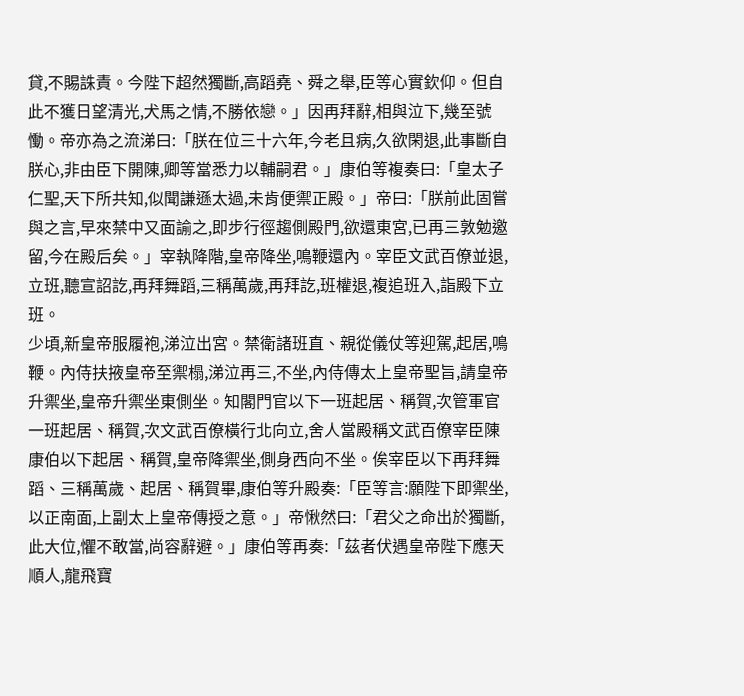貸,不賜誅責。今陛下超然獨斷,高蹈堯、舜之舉,臣等心實欽仰。但自此不獲日望清光,犬馬之情,不勝依戀。」因再拜辭,相與泣下,幾至號慟。帝亦為之流涕曰:「朕在位三十六年,今老且病,久欲閑退,此事斷自朕心,非由臣下開陳,卿等當悉力以輔嗣君。」康伯等複奏曰:「皇太子仁聖,天下所共知,似聞謙遜太過,未肯便禦正殿。」帝曰:「朕前此固嘗與之言,早來禁中又面諭之,即步行徑趨側殿門,欲還東宮,已再三敦勉邀留,今在殿后矣。」宰執降階,皇帝降坐,鳴鞭還內。宰臣文武百僚並退,立班,聽宣詔訖,再拜舞蹈,三稱萬歲,再拜訖,班權退,複追班入,詣殿下立班。
少頃,新皇帝服履袍,涕泣出宮。禁衛諸班直、親從儀仗等迎駕,起居,鳴鞭。內侍扶掖皇帝至禦榻,涕泣再三,不坐,內侍傳太上皇帝聖旨,請皇帝升禦坐,皇帝升禦坐東側坐。知閣門官以下一班起居、稱賀,次管軍官一班起居、稱賀,次文武百僚橫行北向立,舍人當殿稱文武百僚宰臣陳康伯以下起居、稱賀,皇帝降禦坐,側身西向不坐。俟宰臣以下再拜舞蹈、三稱萬歲、起居、稱賀畢,康伯等升殿奏:「臣等言:願陛下即禦坐,以正南面,上副太上皇帝傳授之意。」帝愀然曰:「君父之命出於獨斷,此大位,懼不敢當,尚容辭避。」康伯等再奏:「茲者伏遇皇帝陛下應天順人,龍飛寶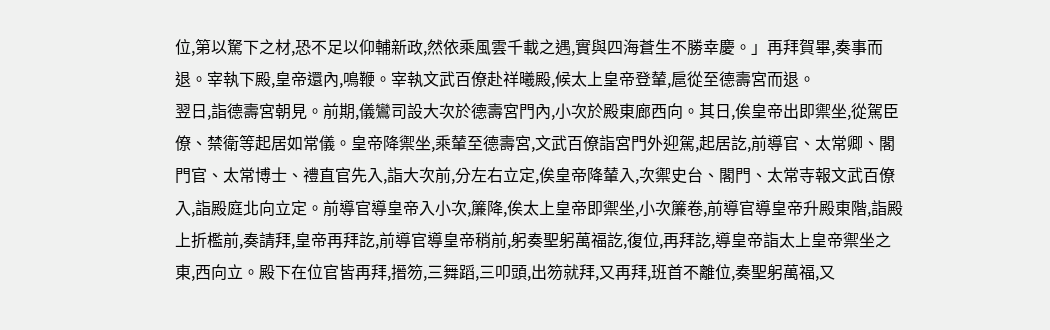位,第以駑下之材,恐不足以仰輔新政,然依乘風雲千載之遇,實與四海蒼生不勝幸慶。」再拜賀畢,奏事而退。宰執下殿,皇帝還內,鳴鞭。宰執文武百僚赴祥曦殿,候太上皇帝登輦,扈從至德壽宮而退。
翌日,詣德壽宮朝見。前期,儀鸞司設大次於德壽宮門內,小次於殿東廊西向。其日,俟皇帝出即禦坐,從駕臣僚、禁衛等起居如常儀。皇帝降禦坐,乘輦至德壽宮,文武百僚詣宮門外迎駕,起居訖,前導官、太常卿、閣門官、太常博士、禮直官先入,詣大次前,分左右立定,俟皇帝降輦入,次禦史台、閣門、太常寺報文武百僚入,詣殿庭北向立定。前導官導皇帝入小次,簾降,俟太上皇帝即禦坐,小次簾卷,前導官導皇帝升殿東階,詣殿上折檻前,奏請拜,皇帝再拜訖,前導官導皇帝稍前,躬奏聖躬萬福訖,復位,再拜訖,導皇帝詣太上皇帝禦坐之東,西向立。殿下在位官皆再拜,搢笏,三舞蹈,三叩頭,出笏就拜,又再拜,班首不離位,奏聖躬萬福,又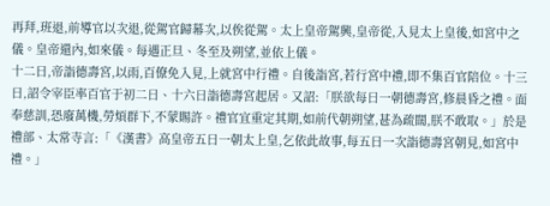再拜,班退,前導官以次退,從駕官歸幕次,以俟從駕。太上皇帝駕興,皇帝從,入見太上皇後,如宮中之儀。皇帝還內,如來儀。每遇正旦、冬至及朔望,並依上儀。
十二日,帝詣德壽宮,以雨,百僚免入見,上就宮中行禮。自後詣宮,若行宮中禮,即不集百官陪位。十三日,詔令宰臣率百官于初二日、十六日詣德壽宮起居。又詔:「朕欲每日一朝德壽宮,修晨昏之禮。面奉慈訓,恐廢萬機,勞煩群下,不蒙賜許。禮官宜重定其期,如前代朝朔望,甚為疏闊,朕不敢取。」於是禮部、太常寺言:「《漢書》高皇帝五日一朝太上皇,乞依此故事,每五日一次詣德壽宮朝見,如宮中禮。」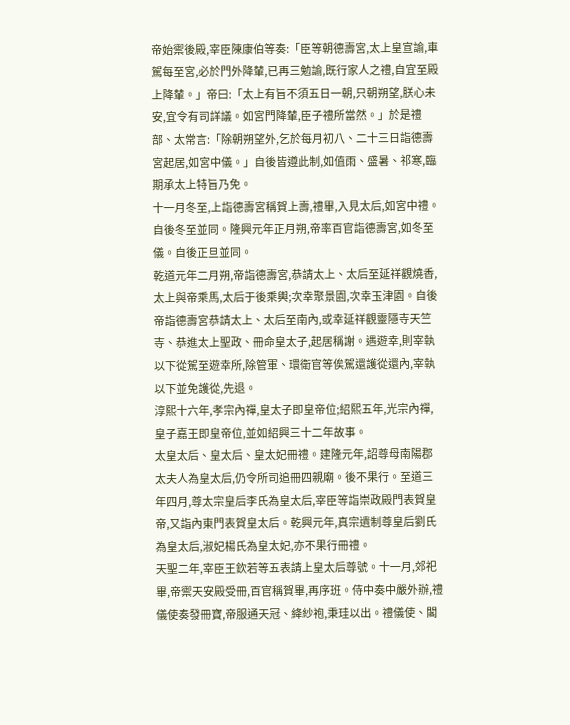帝始禦後殿,宰臣陳康伯等奏:「臣等朝德壽宮,太上皇宣諭,車駕每至宮,必於門外降輦,已再三勉諭,既行家人之禮,自宜至殿上降輦。」帝曰:「太上有旨不須五日一朝,只朝朔望,朕心未安,宜令有司詳議。如宮門降輦,臣子禮所當然。」於是禮部、太常言:「除朝朔望外,乞於每月初八、二十三日詣德壽宮起居,如宮中儀。」自後皆遵此制,如值雨、盛暑、祁寒,臨期承太上特旨乃免。
十一月冬至,上詣德壽宮稱賀上壽,禮畢,入見太后,如宮中禮。自後冬至並同。隆興元年正月朔,帝率百官詣德壽宮,如冬至儀。自後正旦並同。
乾道元年二月朔,帝詣德壽宮,恭請太上、太后至延祥觀燒香,太上與帝乘馬,太后于後乘輿;次幸聚景園,次幸玉津園。自後帝詣德壽宮恭請太上、太后至南內,或幸延祥觀靈隱寺天竺寺、恭進太上聖政、冊命皇太子,起居稱謝。遇遊幸,則宰執以下從駕至遊幸所,除管軍、環衛官等俟駕還護從還內,宰執以下並免護從,先退。
淳熙十六年,孝宗內禪,皇太子即皇帝位;紹熙五年,光宗內禪,皇子嘉王即皇帝位,並如紹興三十二年故事。
太皇太后、皇太后、皇太妃冊禮。建隆元年,詔尊母南陽郡太夫人為皇太后,仍令所司追冊四親廟。後不果行。至道三年四月,尊太宗皇后李氏為皇太后,宰臣等詣崇政殿門表賀皇帝,又詣內東門表賀皇太后。乾興元年,真宗遺制尊皇后劉氏為皇太后,淑妃楊氏為皇太妃,亦不果行冊禮。
天聖二年,宰臣王欽若等五表請上皇太后尊號。十一月,郊祀畢,帝禦天安殿受冊,百官稱賀畢,再序班。侍中奏中嚴外辦,禮儀使奏發冊寶,帝服通天冠、絳紗袍,秉珪以出。禮儀使、閣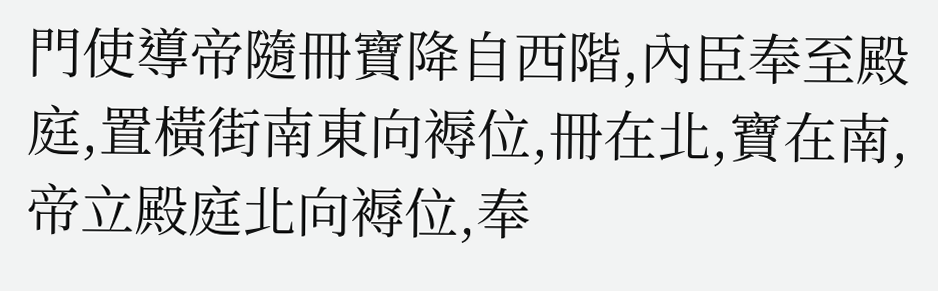門使導帝隨冊寶降自西階,內臣奉至殿庭,置橫街南東向褥位,冊在北,寶在南,帝立殿庭北向褥位,奉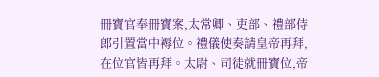冊寶官奉冊寶案,太常卿、吏部、禮部侍郎引置當中褥位。禮儀使奏請皇帝再拜,在位官皆再拜。太尉、司徒就冊寶位,帝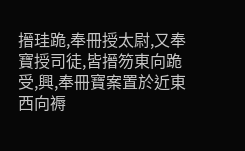搢珪跪,奉冊授太尉,又奉寶授司徒,皆搢笏東向跪受,興,奉冊寶案置於近東西向褥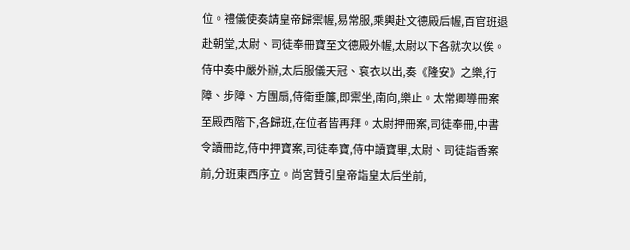位。禮儀使奏請皇帝歸禦幄,易常服,乘輿赴文德殿后幄,百官班退赴朝堂,太尉、司徒奉冊寶至文德殿外幄,太尉以下各就次以俟。
侍中奏中嚴外辦,太后服儀天冠、袞衣以出,奏《隆安》之樂,行障、步障、方團扇,侍衛垂簾,即禦坐,南向,樂止。太常卿導冊案至殿西階下,各歸班,在位者皆再拜。太尉押冊案,司徒奉冊,中書令讀冊訖,侍中押寶案,司徒奉寶,侍中讀寶畢,太尉、司徒詣香案前,分班東西序立。尚宮贊引皇帝詣皇太后坐前,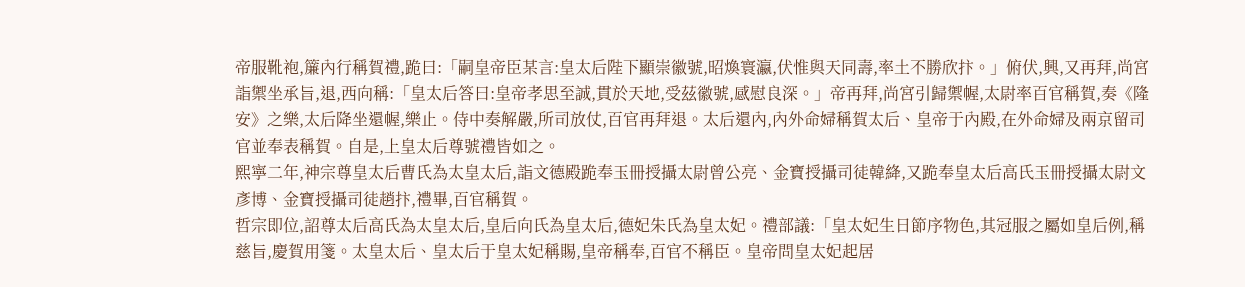帝服靴袍,簾內行稱賀禮,跪曰:「嗣皇帝臣某言:皇太后陛下顯崇徽號,昭煥寰瀛,伏惟與天同壽,率土不勝欣抃。」俯伏,興,又再拜,尚宮詣禦坐承旨,退,西向稱:「皇太后答曰:皇帝孝思至誠,貫於天地,受茲徽號,感慰良深。」帝再拜,尚宮引歸禦幄,太尉率百官稱賀,奏《隆安》之樂,太后降坐還幄,樂止。侍中奏解嚴,所司放仗,百官再拜退。太后還內,內外命婦稱賀太后、皇帝于內殿,在外命婦及兩京留司官並奉表稱賀。自是,上皇太后尊號禮皆如之。
熙寧二年,神宗尊皇太后曹氏為太皇太后,詣文德殿跪奉玉冊授攝太尉曾公亮、金寶授攝司徒韓絳,又跪奉皇太后高氏玉冊授攝太尉文彥博、金寶授攝司徒趙抃,禮畢,百官稱賀。
哲宗即位,詔尊太后高氏為太皇太后,皇后向氏為皇太后,德妃朱氏為皇太妃。禮部議:「皇太妃生日節序物色,其冠服之屬如皇后例,稱慈旨,慶賀用箋。太皇太后、皇太后于皇太妃稱賜,皇帝稱奉,百官不稱臣。皇帝問皇太妃起居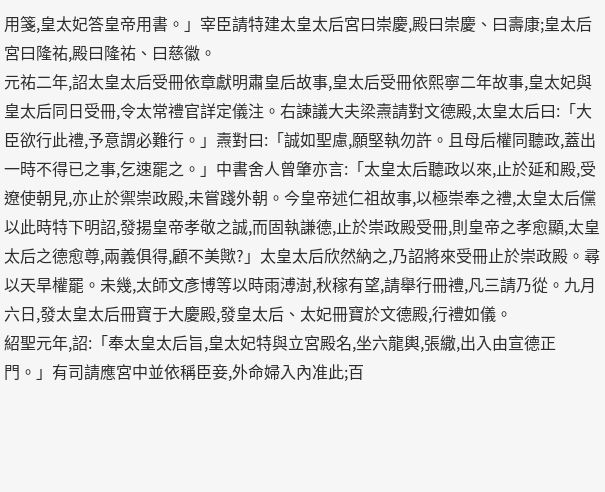用箋,皇太妃答皇帝用書。」宰臣請特建太皇太后宮曰崇慶,殿曰崇慶、曰壽康;皇太后宮曰隆祐,殿曰隆祐、曰慈徽。
元祐二年,詔太皇太后受冊依章獻明肅皇后故事,皇太后受冊依熙寧二年故事,皇太妃與皇太后同日受冊,令太常禮官詳定儀注。右諫議大夫梁燾請對文德殿,太皇太后曰:「大臣欲行此禮,予意謂必難行。」燾對曰:「誠如聖慮,願堅執勿許。且母后權同聽政,蓋出一時不得已之事,乞速罷之。」中書舍人曾肇亦言:「太皇太后聽政以來,止於延和殿,受遼使朝見,亦止於禦崇政殿,未嘗踐外朝。今皇帝述仁祖故事,以極崇奉之禮,太皇太后儻以此時特下明詔,發揚皇帝孝敬之誠,而固執謙德,止於崇政殿受冊,則皇帝之孝愈顯,太皇太后之德愈尊,兩義俱得,顧不美歟?」太皇太后欣然納之,乃詔將來受冊止於崇政殿。尋以天旱權罷。未幾,太師文彥博等以時雨溥澍,秋稼有望,請舉行冊禮,凡三請乃從。九月六日,發太皇太后冊寶于大慶殿,發皇太后、太妃冊寶於文德殿,行禮如儀。
紹聖元年,詔:「奉太皇太后旨,皇太妃特與立宮殿名,坐六龍輿,張繖,出入由宣德正門。」有司請應宮中並依稱臣妾,外命婦入內准此;百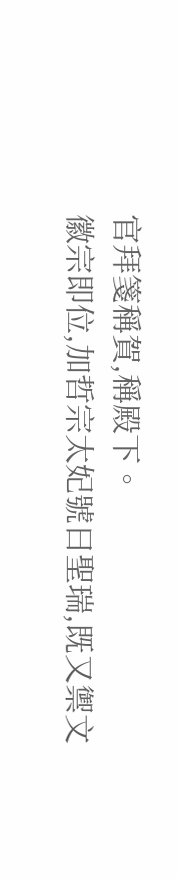官拜箋稱賀,稱殿下。
徽宗即位,加哲宗太妃號曰聖瑞,既又禦文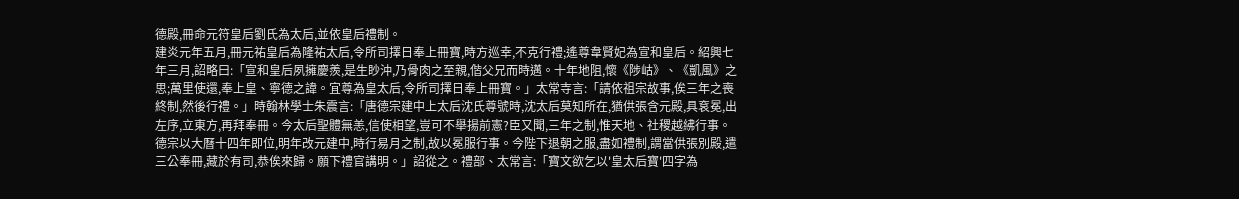德殿,冊命元符皇后劉氏為太后,並依皇后禮制。
建炎元年五月,冊元祐皇后為隆祐太后,令所司擇日奉上冊寶,時方巡幸,不克行禮;遙尊韋賢妃為宣和皇后。紹興七年三月,詔略曰:「宣和皇后夙擁慶羨,是生眇沖,乃骨肉之至親,偕父兄而時邁。十年地阻,懷《陟岵》、《凱風》之思;萬里使還,奉上皇、寧德之諱。宜尊為皇太后,令所司擇日奉上冊寶。」太常寺言:「請依祖宗故事,俟三年之喪終制,然後行禮。」時翰林學士朱震言:「唐德宗建中上太后沈氏尊號時,沈太后莫知所在,猶供張含元殿,具袞冕,出左序,立東方,再拜奉冊。今太后聖體無恙,信使相望,豈可不舉揚前憲?臣又聞,三年之制,惟天地、社稷越紼行事。德宗以大曆十四年即位,明年改元建中,時行易月之制,故以冕服行事。今陛下退朝之服,盡如禮制,謂當供張別殿,遣三公奉冊,藏於有司,恭俟來歸。願下禮官講明。」詔從之。禮部、太常言:「寶文欲乞以'皇太后寶'四字為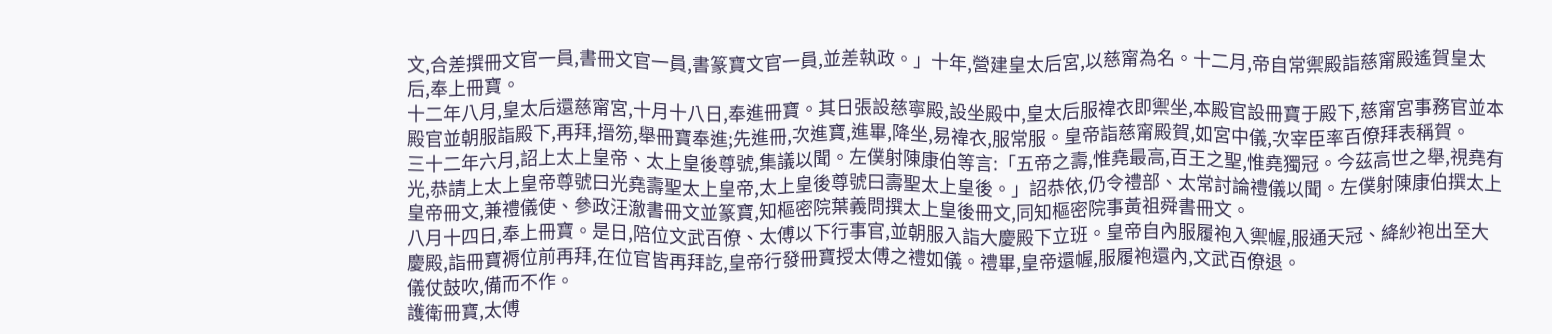文,合差撰冊文官一員,書冊文官一員,書篆寶文官一員,並差執政。」十年,營建皇太后宮,以慈甯為名。十二月,帝自常禦殿詣慈甯殿遙賀皇太后,奉上冊寶。
十二年八月,皇太后還慈甯宮,十月十八日,奉進冊寶。其日張設慈寧殿,設坐殿中,皇太后服禕衣即禦坐,本殿官設冊寶于殿下,慈甯宮事務官並本殿官並朝服詣殿下,再拜,搢笏,舉冊寶奉進;先進冊,次進寶,進畢,降坐,易禕衣,服常服。皇帝詣慈甯殿賀,如宮中儀,次宰臣率百僚拜表稱賀。
三十二年六月,詔上太上皇帝、太上皇後尊號,集議以聞。左僕射陳康伯等言:「五帝之壽,惟堯最高,百王之聖,惟堯獨冠。今茲高世之舉,視堯有光,恭請上太上皇帝尊號曰光堯壽聖太上皇帝,太上皇後尊號曰壽聖太上皇後。」詔恭依,仍令禮部、太常討論禮儀以聞。左僕射陳康伯撰太上皇帝冊文,兼禮儀使、參政汪澈書冊文並篆寶,知樞密院葉義問撰太上皇後冊文,同知樞密院事黃祖舜書冊文。
八月十四日,奉上冊寶。是日,陪位文武百僚、太傅以下行事官,並朝服入詣大慶殿下立班。皇帝自內服履袍入禦幄,服通天冠、絳紗袍出至大慶殿,詣冊寶褥位前再拜,在位官皆再拜訖,皇帝行發冊寶授太傅之禮如儀。禮畢,皇帝還幄,服履袍還內,文武百僚退。
儀仗鼓吹,備而不作。
護衛冊寶,太傅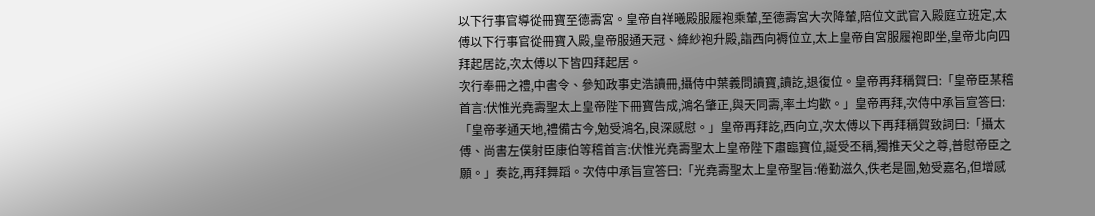以下行事官導從冊寶至德壽宮。皇帝自祥曦殿服履袍乘輦,至德壽宮大次降輦,陪位文武官入殿庭立班定,太傅以下行事官從冊寶入殿,皇帝服通天冠、絳紗袍升殿,詣西向褥位立,太上皇帝自宮服履袍即坐,皇帝北向四拜起居訖,次太傅以下皆四拜起居。
次行奉冊之禮,中書令、參知政事史浩讀冊,攝侍中葉義問讀寶,讀訖,退復位。皇帝再拜稱賀曰:「皇帝臣某稽首言:伏惟光堯壽聖太上皇帝陛下冊寶告成,鴻名肇正,與天同壽,率土均歡。」皇帝再拜,次侍中承旨宣答曰:「皇帝孝通天地,禮備古今,勉受鴻名,良深感慰。」皇帝再拜訖,西向立,次太傅以下再拜稱賀致詞曰:「攝太傅、尚書左僕射臣康伯等稽首言:伏惟光堯壽聖太上皇帝陛下肅臨寶位,誕受丕稱,獨推天父之尊,普慰帝臣之願。」奏訖,再拜舞蹈。次侍中承旨宣答曰:「光堯壽聖太上皇帝聖旨:倦勤滋久,佚老是圖,勉受嘉名,但增感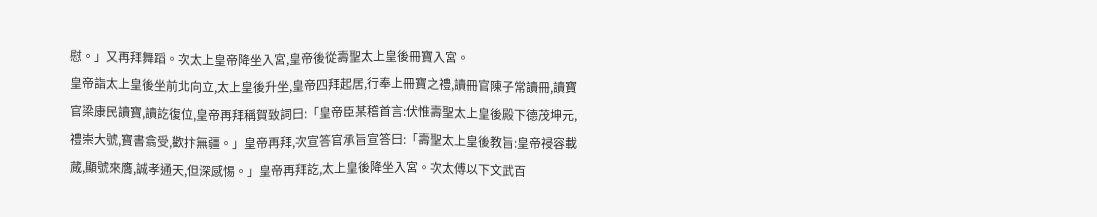慰。」又再拜舞蹈。次太上皇帝降坐入宮,皇帝後從壽聖太上皇後冊寶入宮。
皇帝詣太上皇後坐前北向立,太上皇後升坐,皇帝四拜起居,行奉上冊寶之禮,讀冊官陳子常讀冊,讀寶官梁康民讀寶,讀訖復位,皇帝再拜稱賀致詞曰:「皇帝臣某稽首言:伏惟壽聖太上皇後殿下德茂坤元,禮崇大號,寶書翕受,歡抃無疆。」皇帝再拜,次宣答官承旨宣答曰:「壽聖太上皇後教旨:皇帝祲容載蕆,顯號來膺,誠孝通天,但深感惕。」皇帝再拜訖,太上皇後降坐入宮。次太傅以下文武百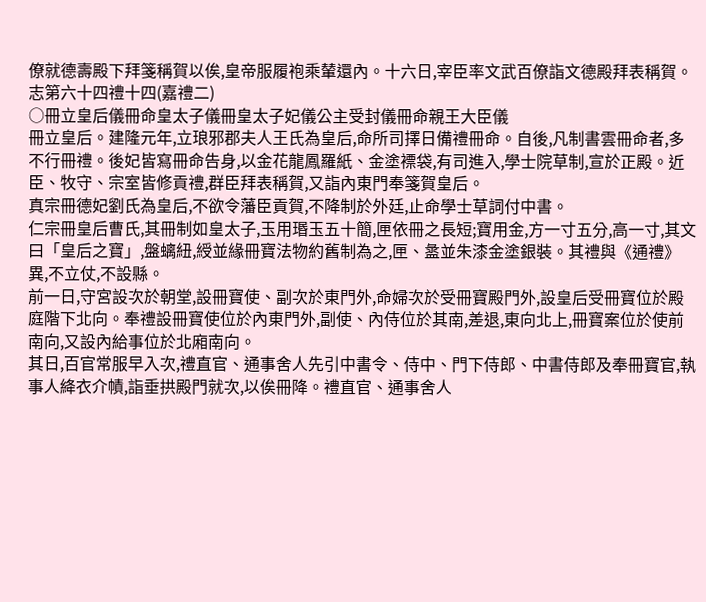僚就德壽殿下拜箋稱賀以俟,皇帝服履袍乘輦還內。十六日,宰臣率文武百僚詣文德殿拜表稱賀。
志第六十四禮十四(嘉禮二)
○冊立皇后儀冊命皇太子儀冊皇太子妃儀公主受封儀冊命親王大臣儀
冊立皇后。建隆元年,立琅邪郡夫人王氏為皇后,命所司擇日備禮冊命。自後,凡制書雲冊命者,多不行冊禮。後妃皆寫冊命告身,以金花龍鳳羅紙、金塗褾袋,有司進入,學士院草制,宣於正殿。近臣、牧守、宗室皆修貢禮,群臣拜表稱賀,又詣內東門奉箋賀皇后。
真宗冊德妃劉氏為皇后,不欲令藩臣貢賀,不降制於外廷,止命學士草詞付中書。
仁宗冊皇后曹氏,其冊制如皇太子,玉用瑉玉五十簡,匣依冊之長短;寶用金,方一寸五分,高一寸,其文曰「皇后之寶」,盤螭紐,綬並緣冊寶法物約舊制為之,匣、盝並朱漆金塗銀裝。其禮與《通禮》異,不立仗,不設縣。
前一日,守宮設次於朝堂,設冊寶使、副次於東門外,命婦次於受冊寶殿門外,設皇后受冊寶位於殿庭階下北向。奉禮設冊寶使位於內東門外,副使、內侍位於其南,差退,東向北上,冊寶案位於使前南向,又設內給事位於北廂南向。
其日,百官常服早入次,禮直官、通事舍人先引中書令、侍中、門下侍郎、中書侍郎及奉冊寶官,執事人絳衣介幘,詣垂拱殿門就次,以俟冊降。禮直官、通事舍人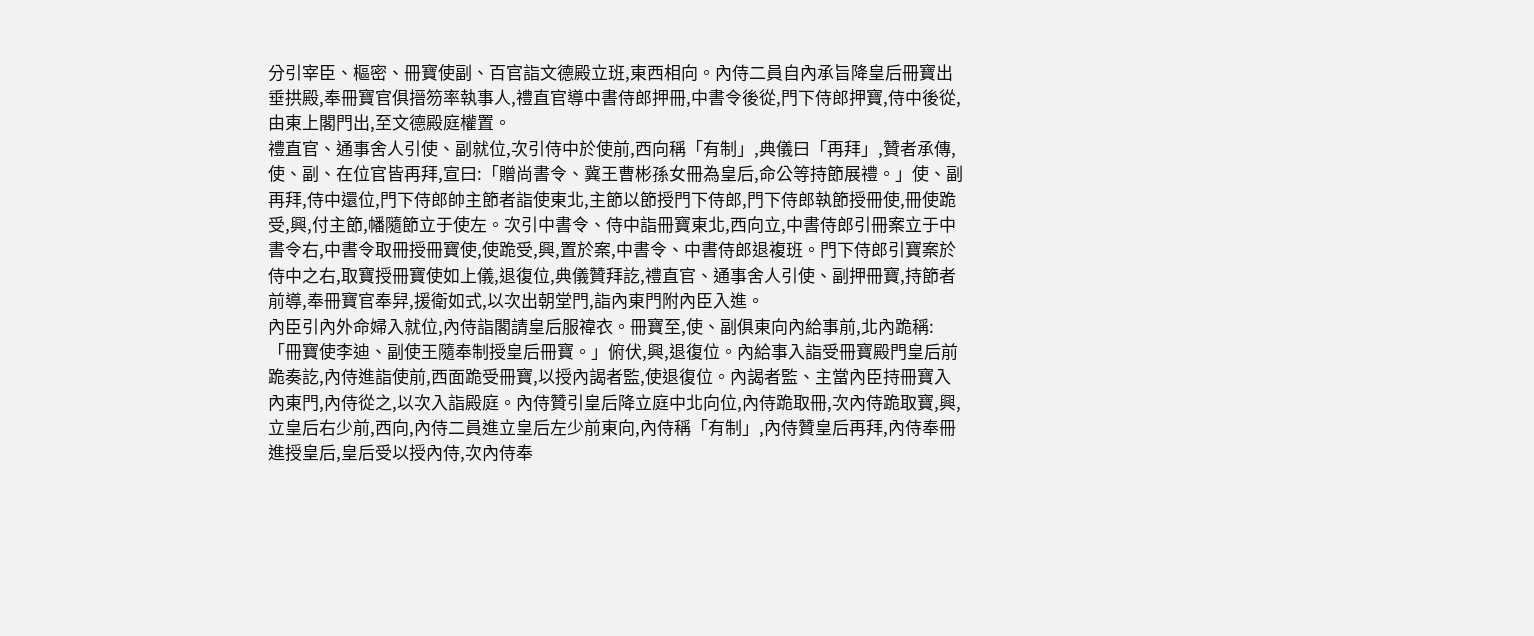分引宰臣、樞密、冊寶使副、百官詣文德殿立班,東西相向。內侍二員自內承旨降皇后冊寶出垂拱殿,奉冊寶官俱搢笏率執事人,禮直官導中書侍郎押冊,中書令後從,門下侍郎押寶,侍中後從,由東上閣門出,至文德殿庭權置。
禮直官、通事舍人引使、副就位,次引侍中於使前,西向稱「有制」,典儀曰「再拜」,贊者承傳,使、副、在位官皆再拜,宣曰:「贈尚書令、冀王曹彬孫女冊為皇后,命公等持節展禮。」使、副再拜,侍中還位,門下侍郎帥主節者詣使東北,主節以節授門下侍郎,門下侍郎執節授冊使,冊使跪受,興,付主節,幡隨節立于使左。次引中書令、侍中詣冊寶東北,西向立,中書侍郎引冊案立于中書令右,中書令取冊授冊寶使,使跪受,興,置於案,中書令、中書侍郎退複班。門下侍郎引寶案於侍中之右,取寶授冊寶使如上儀,退復位,典儀贊拜訖,禮直官、通事舍人引使、副押冊寶,持節者前導,奉冊寶官奉舁,援衛如式,以次出朝堂門,詣內東門附內臣入進。
內臣引內外命婦入就位,內侍詣閣請皇后服禕衣。冊寶至,使、副俱東向內給事前,北內跪稱:「冊寶使李迪、副使王隨奉制授皇后冊寶。」俯伏,興,退復位。內給事入詣受冊寶殿門皇后前跪奏訖,內侍進詣使前,西面跪受冊寶,以授內謁者監,使退復位。內謁者監、主當內臣持冊寶入內東門,內侍從之,以次入詣殿庭。內侍贊引皇后降立庭中北向位,內侍跪取冊,次內侍跪取寶,興,立皇后右少前,西向,內侍二員進立皇后左少前東向,內侍稱「有制」,內侍贊皇后再拜,內侍奉冊進授皇后,皇后受以授內侍,次內侍奉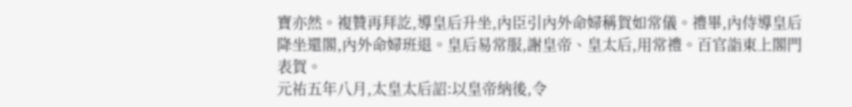寶亦然。複贊再拜訖,導皇后升坐,內臣引內外命婦稱賀如常儀。禮畢,內侍導皇后降坐還閣,內外命婦班退。皇后易常服,謝皇帝、皇太后,用常禮。百官詣東上閣門表賀。
元祐五年八月,太皇太后詔:以皇帝納後,令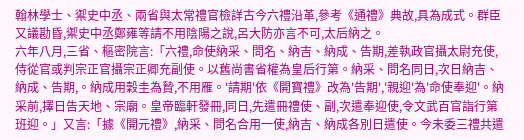翰林學士、禦史中丞、兩省與太常禮官檢詳古今六禮沿革,參考《通禮》典故,具為成式。群臣又議勘昏,禦史中丞鄭雍等請不用陰陽之說,呂大防亦言不可,太后納之。
六年八月,三省、樞密院言:「六禮,命使納采、問名、納吉、納成、告期,差執政官攝太尉充使,侍從官或判宗正官攝宗正卿充副使。以舊尚書省權為皇后行第。納采、問名同日,次日納吉、納成、告期,。納成用穀圭為贄,不用雁。'請期'依《開寶禮》改為'告期','親迎'為'命使奉迎'。納采前,擇日告天地、宗廟。皇帝臨軒發冊,同日,先遣冊禮使、副,次遣奉迎使,令文武百官詣行第班迎。」又言:「據《開元禮》,納采、問名合用一使,納吉、納成各別日遣使。今未委三禮共遣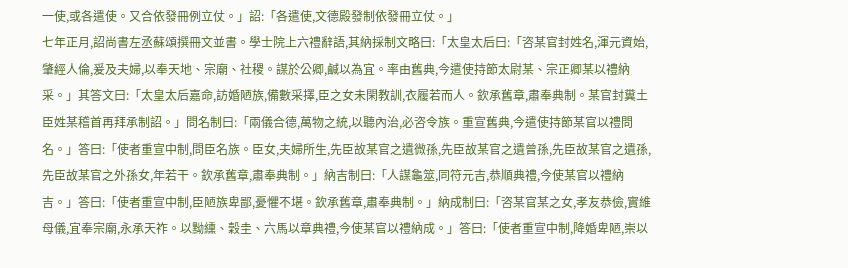一使,或各遣使。又合依發冊例立仗。」詔:「各遣使,文德殿發制依發冊立仗。」
七年正月,詔尚書左丞蘇頌撰冊文並書。學士院上六禮辭語,其納採制文略曰:「太皇太后曰:「咨某官封姓名,渾元資始,肇經人倫,爰及夫婦,以奉天地、宗廟、社稷。謀於公卿,鹹以為宜。率由舊典,今遣使持節太尉某、宗正卿某以禮納采。」其答文曰:「太皇太后嘉命,訪婚陋族,備數采擇,臣之女未閑教訓,衣履若而人。欽承舊章,肅奉典制。某官封糞土臣姓某稽首再拜承制詔。」問名制曰:「兩儀合德,萬物之統,以聽內治,必咨令族。重宣舊典,今遣使持節某官以禮問名。」答曰:「使者重宣中制,問臣名族。臣女,夫婦所生,先臣故某官之遺微孫,先臣故某官之遺曾孫,先臣故某官之遺孫,先臣故某官之外孫女,年若干。欽承舊章,肅奉典制。」納吉制曰:「人謀龜筮,同符元吉,恭順典禮,今使某官以禮納吉。」答曰:「使者重宣中制,臣陋族卑鄙,憂懼不堪。欽承舊章,肅奉典制。」納成制曰:「咨某官某之女,孝友恭儉,實維母儀,宜奉宗廟,永承天祚。以黝纁、穀圭、六馬以章典禮,今使某官以禮納成。」答曰:「使者重宣中制,降婚卑陋,崇以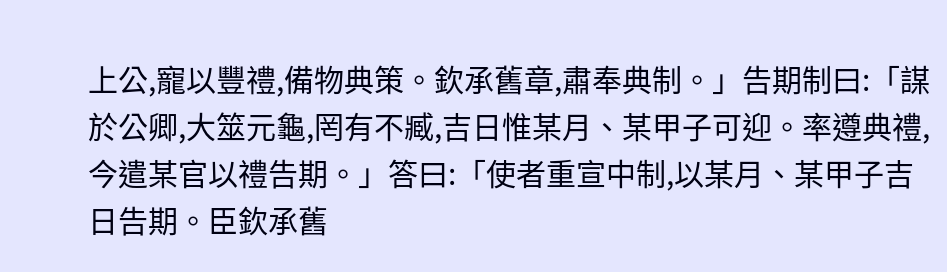上公,寵以豐禮,備物典策。欽承舊章,肅奉典制。」告期制曰:「謀於公卿,大筮元龜,罔有不臧,吉日惟某月、某甲子可迎。率遵典禮,今遣某官以禮告期。」答曰:「使者重宣中制,以某月、某甲子吉日告期。臣欽承舊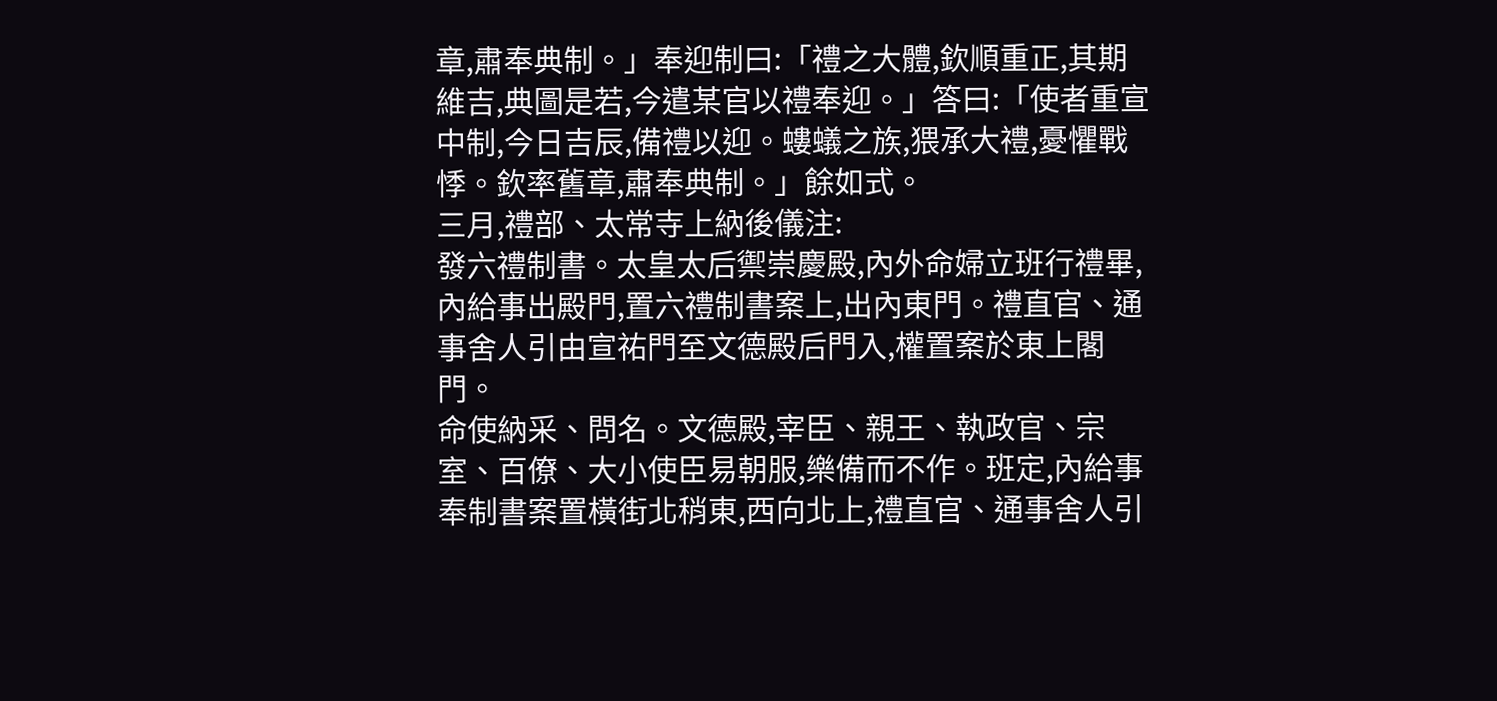章,肅奉典制。」奉迎制曰:「禮之大體,欽順重正,其期維吉,典圖是若,今遣某官以禮奉迎。」答曰:「使者重宣中制,今日吉辰,備禮以迎。螻蟻之族,猥承大禮,憂懼戰悸。欽率舊章,肅奉典制。」餘如式。
三月,禮部、太常寺上納後儀注:
發六禮制書。太皇太后禦崇慶殿,內外命婦立班行禮畢,內給事出殿門,置六禮制書案上,出內東門。禮直官、通事舍人引由宣祐門至文德殿后門入,權置案於東上閣門。
命使納采、問名。文德殿,宰臣、親王、執政官、宗室、百僚、大小使臣易朝服,樂備而不作。班定,內給事奉制書案置橫街北稍東,西向北上,禮直官、通事舍人引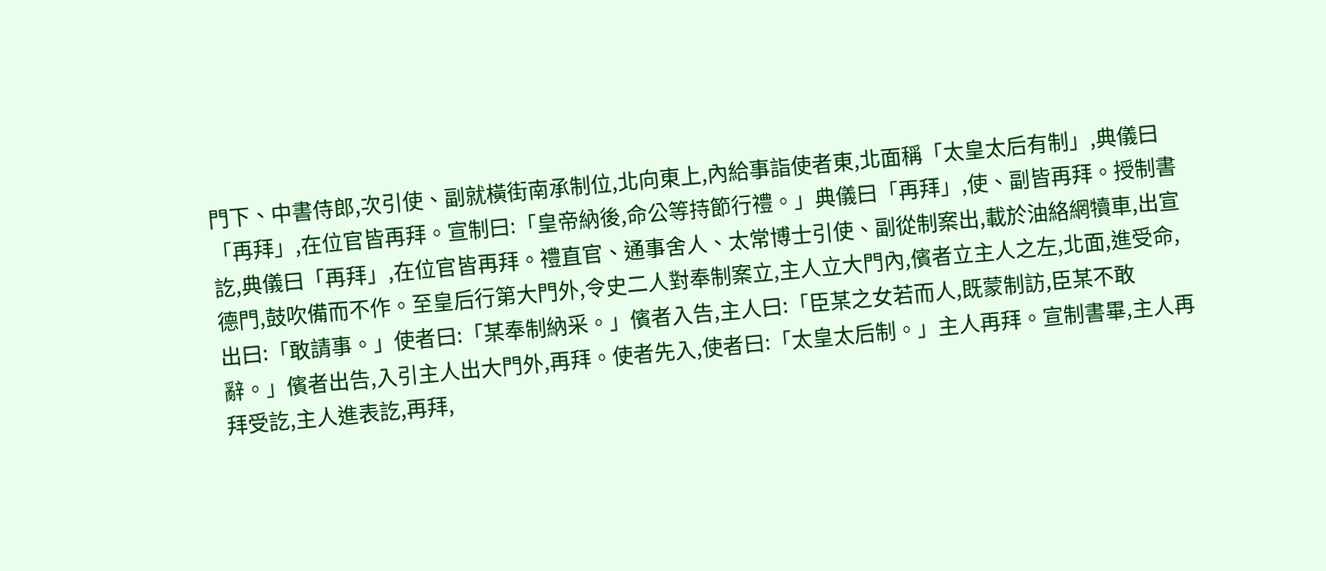門下、中書侍郎,次引使、副就橫街南承制位,北向東上,內給事詣使者東,北面稱「太皇太后有制」,典儀曰「再拜」,在位官皆再拜。宣制曰:「皇帝納後,命公等持節行禮。」典儀曰「再拜」,使、副皆再拜。授制書訖,典儀曰「再拜」,在位官皆再拜。禮直官、通事舍人、太常博士引使、副從制案出,載於油絡網犢車,出宣德門,鼓吹備而不作。至皇后行第大門外,令史二人對奉制案立,主人立大門內,儐者立主人之左,北面,進受命,出曰:「敢請事。」使者曰:「某奉制納采。」儐者入告,主人曰:「臣某之女若而人,既蒙制訪,臣某不敢辭。」儐者出告,入引主人出大門外,再拜。使者先入,使者曰:「太皇太后制。」主人再拜。宣制書畢,主人再拜受訖,主人進表訖,再拜,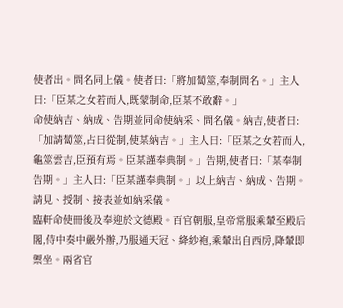使者出。問名同上儀。使者曰:「將加蔔筮,奉制問名。」主人曰:「臣某之女若而人,既蒙制命,臣某不敢辭。」
命使納吉、納成、告期並同命使納采、問名儀。納吉,使者曰:「加請蔔筮,占曰從制,使某納吉。」主人曰:「臣某之女若而人,龜筮雲吉,臣預有焉。臣某謹奉典制。」告期,使者曰:「某奉制告期。」主人曰:「臣某謹奉典制。」以上納吉、納成、告期。請見、授制、接表並如納采儀。
臨軒命使冊後及奉迎於文德殿。百官朝服,皇帝常服乘輦至殿后閣,侍中奏中嚴外辦,乃服通天冠、絳紗袍,乘輦出自西房,降輦即禦坐。兩省官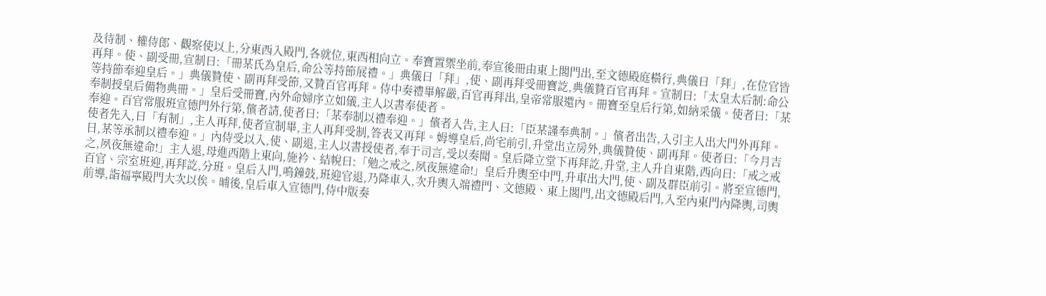及待制、權侍郎、觀察使以上,分東西入殿門,各就位,東西相向立。奉寶置禦坐前,奉宣後冊由東上閣門出,至文德殿庭橫行,典儀曰「拜」,在位官皆再拜。使、副受冊,宣制曰:「冊某氏為皇后,命公等持節展禮。」典儀曰「拜」,使、副再拜受冊寶訖,典儀贊百官再拜。宣制曰:「太皇太后制:命公等持節奉迎皇后。」典儀贊使、副再拜受節,又贊百官再拜。侍中奏禮畢解嚴,百官再拜出,皇帝常服還內。冊寶至皇后行第,如納采儀。使者曰:「某奉制授皇后備物典冊。」皇后受冊寶,內外命婦序立如儀,主人以書奉使者。
奉迎。百官常服班宣德門外行第,儐者請,使者曰:「某奉制以禮奉迎。」儐者入告,主人曰:「臣某謹奉典制。」儐者出告,入引主人出大門外再拜。使者先入,曰「有制」,主人再拜,使者宣制畢,主人再拜受制,答表又再拜。姆導皇后,尚宅前引,升堂出立房外,典儀贊使、副再拜。使者曰:「今月吉日,某等承制以禮奉迎。」內侍受以入,使、副退,主人以書授使者,奉于司言,受以奏聞。皇后降立堂下再拜訖,升堂,主人升自東階,西向曰:「戒之戒之,夙夜無違命!」主人退,母進西階上東向,施衿、結帨曰:「勉之戒之,夙夜無違命!」皇后升輿至中門,升車出大門,使、副及群臣前引。將至宣德門,百官、宗室班迎,再拜訖,分班。皇后入門,鳴鐘鼓,班迎官退,乃降車入,次升輿入端禮門、文德殿、東上閣門,出文德殿后門,入至內東門內降輿,司輿前導,詣福寧殿門大次以俟。晡後,皇后車入宣德門,侍中版奏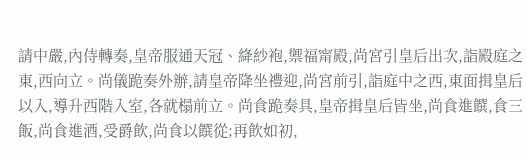請中嚴,內侍轉奏,皇帝服通天冠、絳紗袍,禦福甯殿,尚宮引皇后出次,詣殿庭之東,西向立。尚儀跪奏外辦,請皇帝降坐禮迎,尚宮前引,詣庭中之西,東面揖皇后以入,導升西階入室,各就榻前立。尚食跪奏具,皇帝揖皇后皆坐,尚食進饌,食三飯,尚食進酒,受爵飲,尚食以饌從;再飲如初,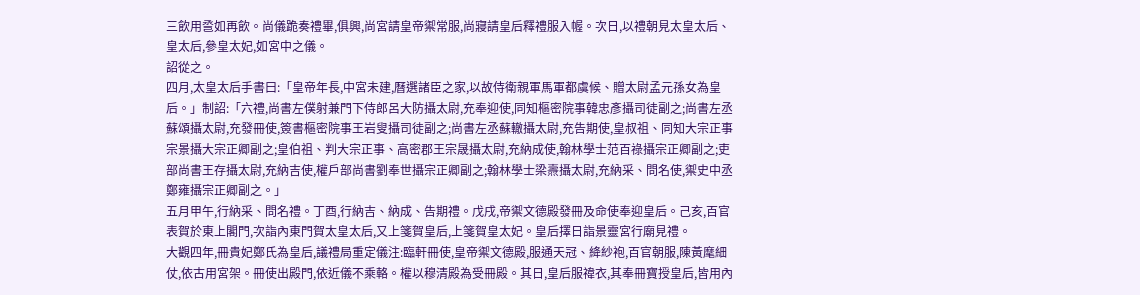三飲用巹如再飲。尚儀跪奏禮畢,俱興,尚宮請皇帝禦常服,尚寢請皇后釋禮服入幄。次日,以禮朝見太皇太后、皇太后,參皇太妃,如宮中之儀。
詔從之。
四月,太皇太后手書曰:「皇帝年長,中宮未建,曆選諸臣之家,以故侍衛親軍馬軍都虞候、贈太尉孟元孫女為皇后。」制詔:「六禮,尚書左僕射兼門下侍郎呂大防攝太尉,充奉迎使,同知樞密院事韓忠彥攝司徒副之;尚書左丞蘇頌攝太尉,充發冊使,簽書樞密院事王岩叟攝司徒副之;尚書左丞蘇轍攝太尉,充告期使,皇叔祖、同知大宗正事宗景攝大宗正卿副之;皇伯祖、判大宗正事、高密郡王宗晟攝太尉,充納成使,翰林學士范百祿攝宗正卿副之;吏部尚書王存攝太尉,充納吉使,權戶部尚書劉奉世攝宗正卿副之;翰林學士梁燾攝太尉,充納采、問名使,禦史中丞鄭雍攝宗正卿副之。」
五月甲午,行納采、問名禮。丁酉,行納吉、納成、告期禮。戊戌,帝禦文德殿發冊及命使奉迎皇后。己亥,百官表賀於東上閣門,次詣內東門賀太皇太后,又上箋賀皇后,上箋賀皇太妃。皇后擇日詣景靈宮行廟見禮。
大觀四年,冊貴妃鄭氏為皇后,議禮局重定儀注:臨軒冊使,皇帝禦文德殿,服通天冠、絳紗袍,百官朝服,陳黃麾細仗,依古用宮架。冊使出殿門,依近儀不乘輅。權以穆清殿為受冊殿。其日,皇后服禕衣,其奉冊寶授皇后,皆用內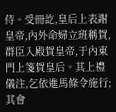侍。受冊訖,皇后上表謝皇帝,內外命婦立班稱賀,群臣入殿賀皇帝,于內東門上箋賀皇后。其上禮儀注,乞依進馬條令施行;其會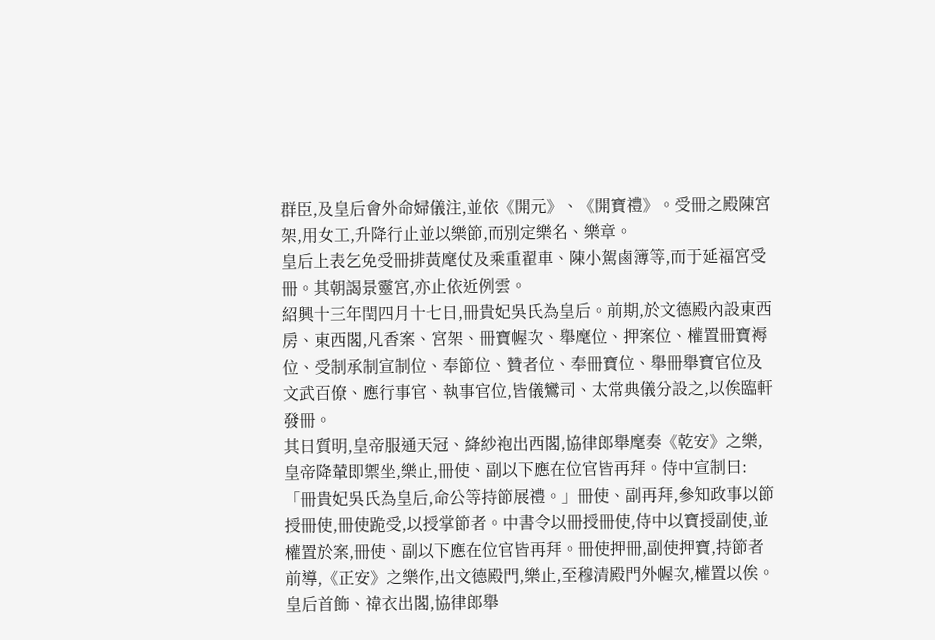群臣,及皇后會外命婦儀注,並依《開元》、《開寶禮》。受冊之殿陳宮架,用女工,升降行止並以樂節,而別定樂名、樂章。
皇后上表乞免受冊排黃麾仗及乘重翟車、陳小駕鹵簿等,而于延福宮受冊。其朝謁景靈宮,亦止依近例雲。
紹興十三年閏四月十七日,冊貴妃吳氏為皇后。前期,於文德殿內設東西房、東西閣,凡香案、宮架、冊寶幄次、舉麾位、押案位、權置冊寶褥位、受制承制宣制位、奉節位、贊者位、奉冊寶位、舉冊舉寶官位及文武百僚、應行事官、執事官位,皆儀鸞司、太常典儀分設之,以俟臨軒發冊。
其日質明,皇帝服通天冠、絳紗袍出西閣,協律郎舉麾奏《乾安》之樂,皇帝降輦即禦坐,樂止,冊使、副以下應在位官皆再拜。侍中宣制曰:「冊貴妃吳氏為皇后,命公等持節展禮。」冊使、副再拜,參知政事以節授冊使,冊使跪受,以授掌節者。中書令以冊授冊使,侍中以寶授副使,並權置於案,冊使、副以下應在位官皆再拜。冊使押冊,副使押寶,持節者前導,《正安》之樂作,出文德殿門,樂止,至穆清殿門外幄次,權置以俟。
皇后首飾、禕衣出閣,協律郎舉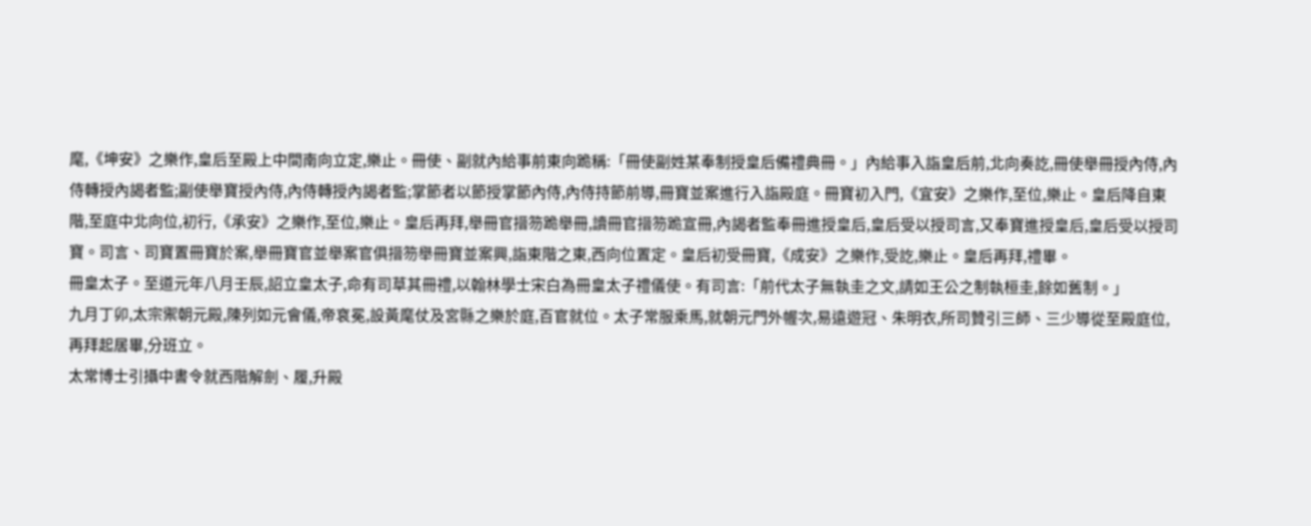麾,《坤安》之樂作,皇后至殿上中間南向立定,樂止。冊使、副就內給事前東向跪稱:「冊使副姓某奉制授皇后備禮典冊。」內給事入詣皇后前,北向奏訖,冊使舉冊授內侍,內侍轉授內謁者監;副使舉寶授內侍,內侍轉授內謁者監;掌節者以節授掌節內侍,內侍持節前導,冊寶並案進行入詣殿庭。冊寶初入門,《宜安》之樂作,至位,樂止。皇后降自東階,至庭中北向位,初行,《承安》之樂作,至位,樂止。皇后再拜,舉冊官搢笏跪舉冊,讀冊官搢笏跪宣冊,內謁者監奉冊進授皇后,皇后受以授司言,又奉寶進授皇后,皇后受以授司寶。司言、司寶置冊寶於案,舉冊寶官並舉案官俱搢笏舉冊寶並案興,詣東階之東,西向位置定。皇后初受冊寶,《成安》之樂作,受訖,樂止。皇后再拜,禮畢。
冊皇太子。至道元年八月壬辰,詔立皇太子,命有司草其冊禮,以翰林學士宋白為冊皇太子禮儀使。有司言:「前代太子無執圭之文,請如王公之制執桓圭,餘如舊制。」
九月丁卯,太宗禦朝元殿,陳列如元會儀,帝袞冕,設黃麾仗及宮縣之樂於庭,百官就位。太子常服乘馬,就朝元門外幄次,易遠遊冠、朱明衣,所司贊引三師、三少導從至殿庭位,再拜起居畢,分班立。
太常博士引攝中書令就西階解劍、履,升殿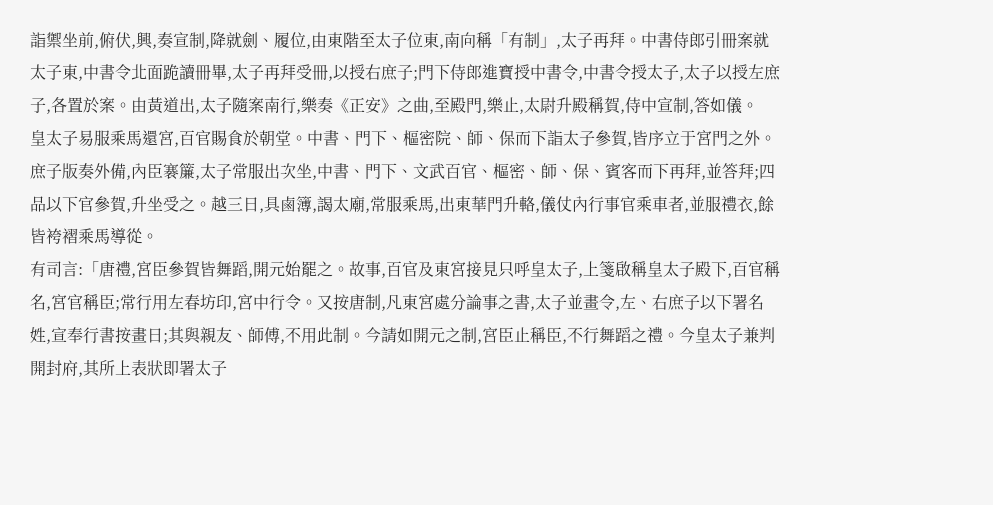詣禦坐前,俯伏,興,奏宣制,降就劍、履位,由東階至太子位東,南向稱「有制」,太子再拜。中書侍郎引冊案就太子東,中書令北面跪讀冊畢,太子再拜受冊,以授右庶子;門下侍郎進寶授中書令,中書令授太子,太子以授左庶子,各置於案。由黃道出,太子隨案南行,樂奏《正安》之曲,至殿門,樂止,太尉升殿稱賀,侍中宣制,答如儀。
皇太子易服乘馬還宮,百官賜食於朝堂。中書、門下、樞密院、師、保而下詣太子參賀,皆序立于宮門之外。庶子版奏外備,內臣褰簾,太子常服出次坐,中書、門下、文武百官、樞密、師、保、賓客而下再拜,並答拜;四品以下官參賀,升坐受之。越三日,具鹵簿,謁太廟,常服乘馬,出東華門升輅,儀仗內行事官乘車者,並服禮衣,餘皆袴褶乘馬導從。
有司言:「唐禮,宮臣參賀皆舞蹈,開元始罷之。故事,百官及東宮接見只呼皇太子,上箋啟稱皇太子殿下,百官稱名,宮官稱臣;常行用左春坊印,宮中行令。又按唐制,凡東宮處分論事之書,太子並畫令,左、右庶子以下署名姓,宣奉行書按畫日;其與親友、師傅,不用此制。今請如開元之制,宮臣止稱臣,不行舞蹈之禮。今皇太子兼判開封府,其所上表狀即署太子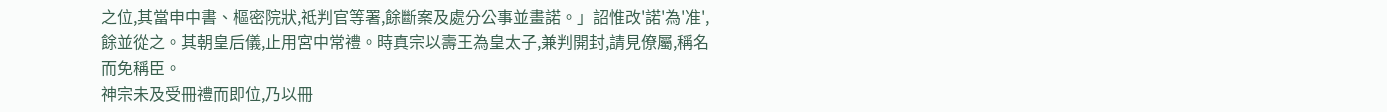之位,其當申中書、樞密院狀,祗判官等署,餘斷案及處分公事並畫諾。」詔惟改'諾'為'准',餘並從之。其朝皇后儀,止用宮中常禮。時真宗以壽王為皇太子,兼判開封,請見僚屬,稱名而免稱臣。
神宗未及受冊禮而即位,乃以冊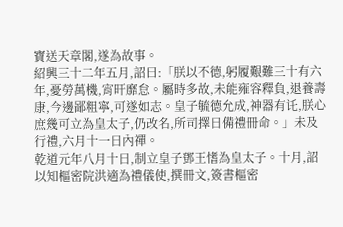寶送天章閣,遂為故事。
紹興三十二年五月,詔曰:「朕以不德,躬履艱難三十有六年,憂勞萬機,宵旰靡怠。屬時多故,未能雍容釋負,退養壽康,今邊鄙粗寧,可遂如志。皇子毓德允成,神器有讬,朕心庶幾可立為皇太子,仍改名,所司擇日備禮冊命。」未及行禮,六月十一日內禪。
乾道元年八月十日,制立皇子鄧王愭為皇太子。十月,詔以知樞密院洪適為禮儀使,撰冊文,簽書樞密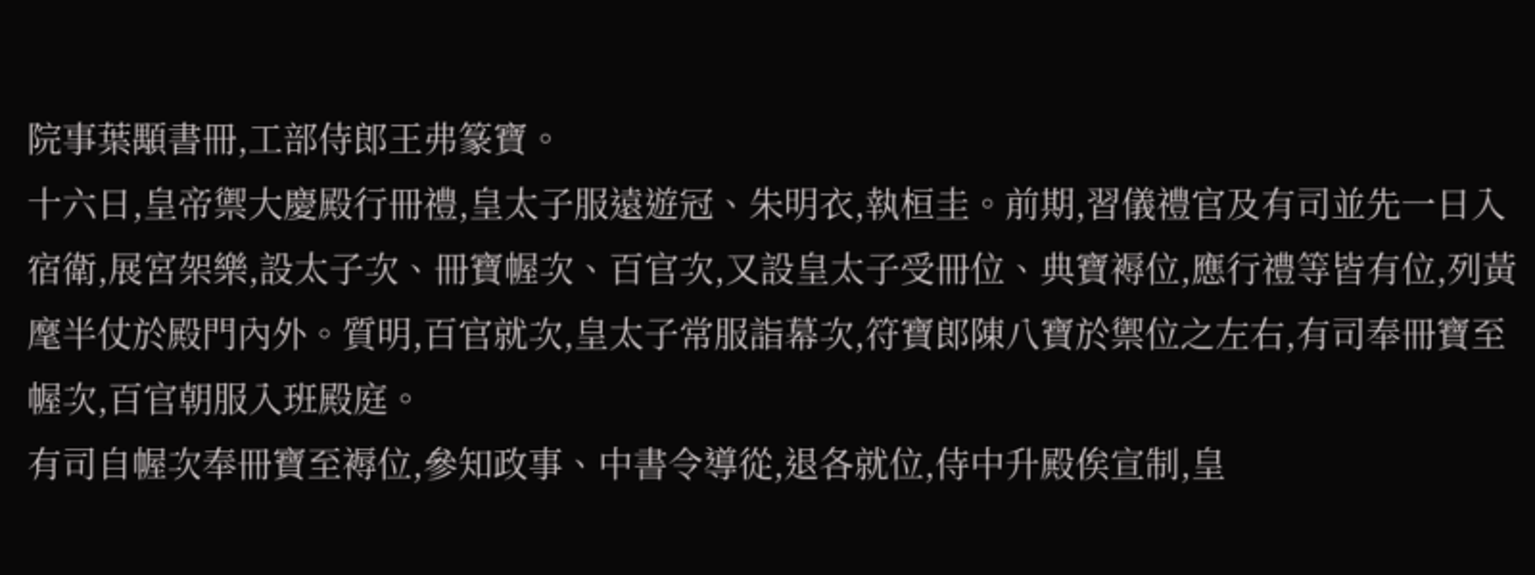院事葉顒書冊,工部侍郎王弗篆寶。
十六日,皇帝禦大慶殿行冊禮,皇太子服遠遊冠、朱明衣,執桓圭。前期,習儀禮官及有司並先一日入宿衛,展宮架樂,設太子次、冊寶幄次、百官次,又設皇太子受冊位、典寶褥位,應行禮等皆有位,列黃麾半仗於殿門內外。質明,百官就次,皇太子常服詣幕次,符寶郎陳八寶於禦位之左右,有司奉冊寶至幄次,百官朝服入班殿庭。
有司自幄次奉冊寶至褥位,參知政事、中書令導從,退各就位,侍中升殿俟宣制,皇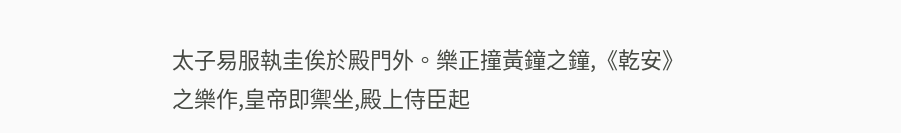太子易服執圭俟於殿門外。樂正撞黃鐘之鐘,《乾安》之樂作,皇帝即禦坐,殿上侍臣起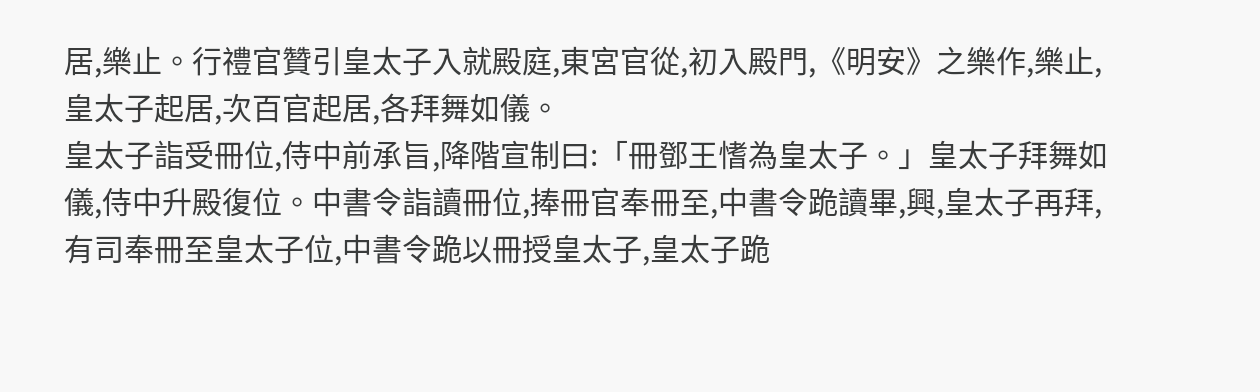居,樂止。行禮官贊引皇太子入就殿庭,東宮官從,初入殿門,《明安》之樂作,樂止,皇太子起居,次百官起居,各拜舞如儀。
皇太子詣受冊位,侍中前承旨,降階宣制曰:「冊鄧王愭為皇太子。」皇太子拜舞如儀,侍中升殿復位。中書令詣讀冊位,捧冊官奉冊至,中書令跪讀畢,興,皇太子再拜,有司奉冊至皇太子位,中書令跪以冊授皇太子,皇太子跪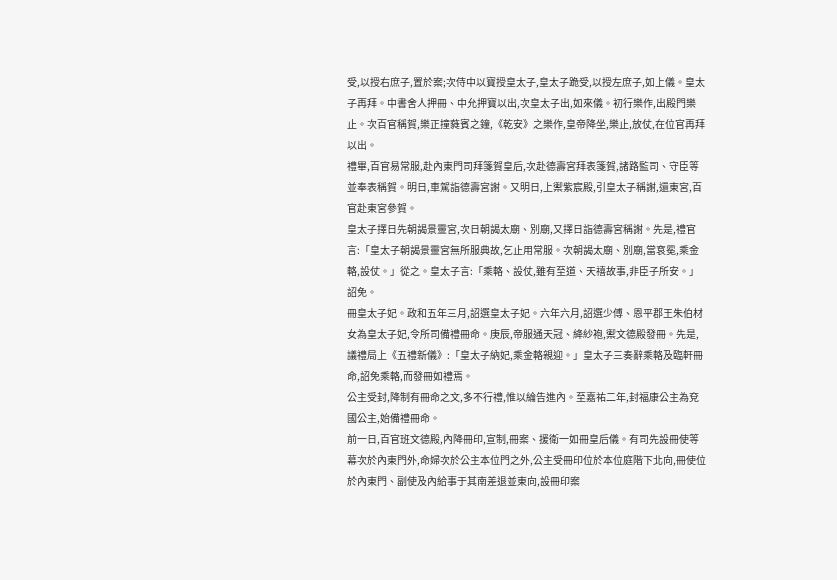受,以授右庶子,置於案;次侍中以寶授皇太子,皇太子跪受,以授左庶子,如上儀。皇太子再拜。中書舍人押冊、中允押寶以出,次皇太子出,如來儀。初行樂作,出殿門樂止。次百官稱賀,樂正撞蕤賓之鐘,《乾安》之樂作,皇帝降坐,樂止,放仗,在位官再拜以出。
禮畢,百官易常服,赴內東門司拜箋賀皇后,次赴德壽宮拜表箋賀,諸路監司、守臣等並奉表稱賀。明日,車駕詣德壽宮謝。又明日,上禦紫宸殿,引皇太子稱謝,還東宮,百官赴東宮參賀。
皇太子擇日先朝謁景靈宮,次日朝謁太廟、別廟,又擇日詣德壽宮稱謝。先是,禮官言:「皇太子朝謁景靈宮無所服典故,乞止用常服。次朝謁太廟、別廟,當袞冕,乘金輅,設仗。」從之。皇太子言:「乘輅、設仗,雖有至道、天禧故事,非臣子所安。」詔免。
冊皇太子妃。政和五年三月,詔選皇太子妃。六年六月,詔選少傅、恩平郡王朱伯材女為皇太子妃,令所司備禮冊命。庚辰,帝服通天冠、絳紗袍,禦文德殿發冊。先是,議禮局上《五禮新儀》:「皇太子納妃,乘金輅親迎。」皇太子三奏辭乘輅及臨軒冊命,詔免乘輅,而發冊如禮焉。
公主受封,降制有冊命之文,多不行禮,惟以綸告進內。至嘉祐二年,封福康公主為兗國公主,始備禮冊命。
前一日,百官班文德殿,內降冊印,宣制,冊案、援衛一如冊皇后儀。有司先設冊使等幕次於內東門外,命婦次於公主本位門之外,公主受冊印位於本位庭階下北向,冊使位於內東門、副使及內給事于其南差退並東向,設冊印案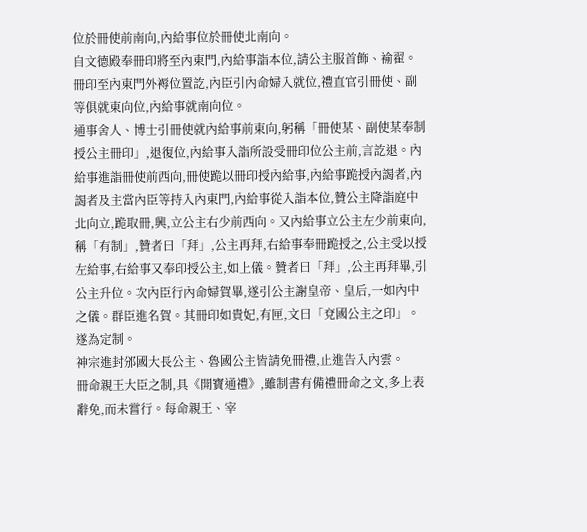位於冊使前南向,內給事位於冊使北南向。
自文德殿奉冊印將至內東門,內給事詣本位,請公主服首飾、褕翟。冊印至內東門外褥位置訖,內臣引內命婦入就位,禮直官引冊使、副等俱就東向位,內給事就南向位。
通事舍人、博士引冊使就內給事前東向,躬稱「冊使某、副使某奉制授公主冊印」,退復位,內給事入詣所設受冊印位公主前,言訖退。內給事進詣冊使前西向,冊使跪以冊印授內給事,內給事跪授內謁者,內謁者及主當內臣等持入內東門,內給事從入詣本位,贊公主降詣庭中北向立,跪取冊,興,立公主右少前西向。又內給事立公主左少前東向,稱「有制」,贊者曰「拜」,公主再拜,右給事奉冊跪授之,公主受以授左給事,右給事又奉印授公主,如上儀。贊者曰「拜」,公主再拜畢,引公主升位。次內臣行內命婦賀畢,遂引公主謝皇帝、皇后,一如內中之儀。群臣進名賀。其冊印如貴妃,有匣,文曰「兗國公主之印」。遂為定制。
神宗進封邠國大長公主、魯國公主皆請免冊禮,止進告入內雲。
冊命親王大臣之制,具《開寶通禮》,雖制書有備禮冊命之文,多上表辭免,而未嘗行。每命親王、宰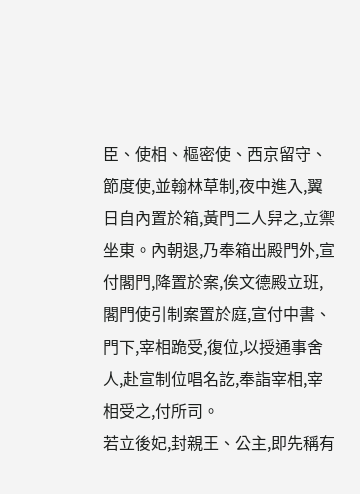臣、使相、樞密使、西京留守、節度使,並翰林草制,夜中進入,翼日自內置於箱,黃門二人舁之,立禦坐東。內朝退,乃奉箱出殿門外,宣付閣門,降置於案,俟文德殿立班,閣門使引制案置於庭,宣付中書、門下,宰相跪受,復位,以授通事舍人,赴宣制位唱名訖,奉詣宰相,宰相受之,付所司。
若立後妃,封親王、公主,即先稱有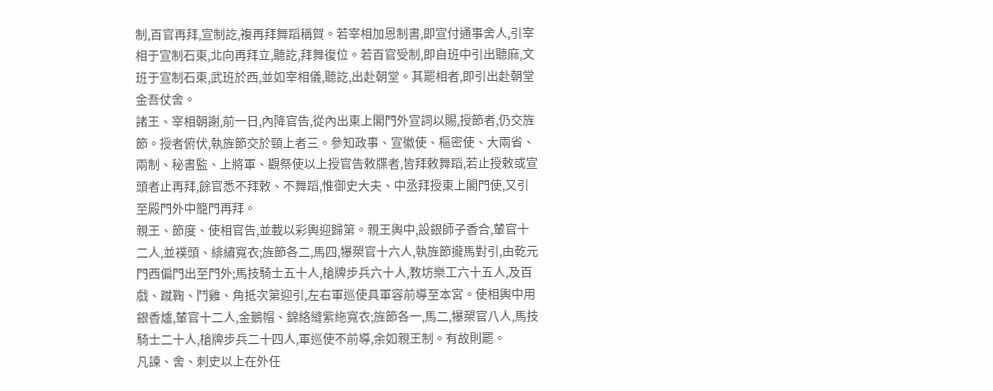制,百官再拜,宣制訖,複再拜舞蹈稱賀。若宰相加恩制書,即宣付通事舍人,引宰相于宣制石東,北向再拜立,聽訖,拜舞復位。若百官受制,即自班中引出聽麻,文班于宣制石東,武班於西,並如宰相儀,聽訖,出赴朝堂。其罷相者,即引出赴朝堂金吾仗舍。
諸王、宰相朝謝,前一日,內降官告,從內出東上閣門外宣詞以賜,授節者,仍交旌節。授者俯伏,執旌節交於頸上者三。參知政事、宣徽使、樞密使、大兩省、兩制、秘書監、上將軍、觀祭使以上授官告敕牒者,皆拜敕舞蹈,若止授敕或宣頭者止再拜,餘官悉不拜敕、不舞蹈,惟御史大夫、中丞拜授東上閣門使,又引至殿門外中籠門再拜。
親王、節度、使相官告,並載以彩輿迎歸第。親王輿中,設銀師子香合,輦官十二人,並襆頭、緋繡寬衣;旌節各二,馬四,犦槊官十六人,執旌節攏馬對引,由乾元門西偏門出至門外;馬技騎士五十人,槍牌步兵六十人,教坊樂工六十五人,及百戲、蹴鞠、鬥雞、角抵次第迎引,左右軍巡使具軍容前導至本宮。使相輿中用銀香爐,輦官十二人,金鵝帽、錦絡縫紫絁寬衣;旌節各一,馬二,犦槊官八人,馬技騎士二十人,槍牌步兵二十四人,軍巡使不前導,余如親王制。有故則罷。
凡諫、舍、刺史以上在外任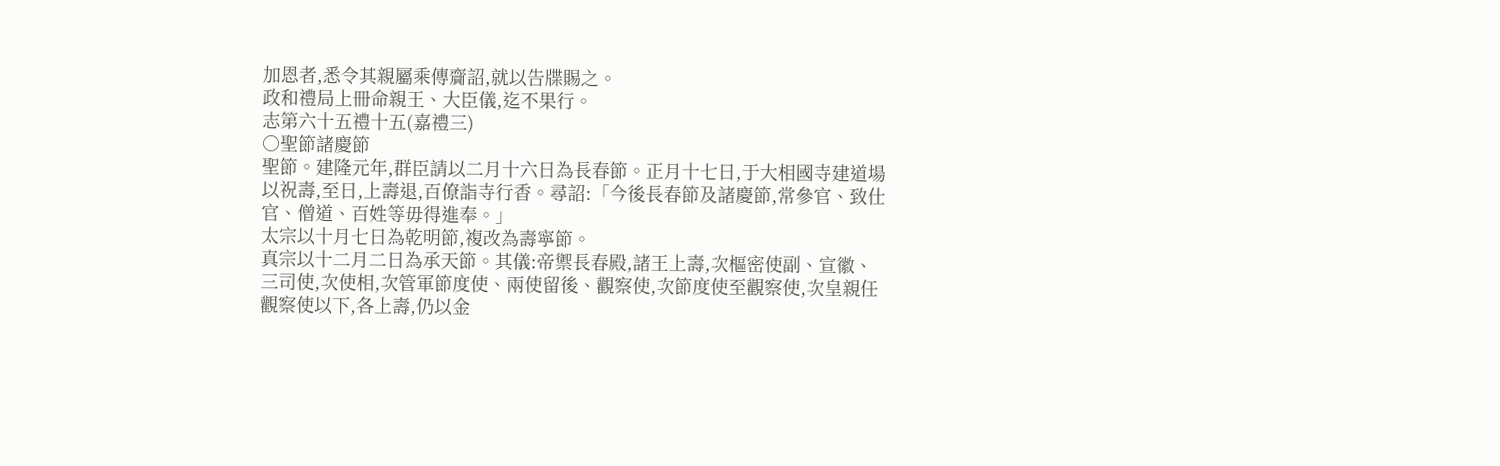加恩者,悉令其親屬乘傳齎詔,就以告牒賜之。
政和禮局上冊命親王、大臣儀,迄不果行。
志第六十五禮十五(嘉禮三)
○聖節諸慶節
聖節。建隆元年,群臣請以二月十六日為長春節。正月十七日,于大相國寺建道場以祝壽,至日,上壽退,百僚詣寺行香。尋詔:「今後長春節及諸慶節,常參官、致仕官、僧道、百姓等毋得進奉。」
太宗以十月七日為乾明節,複改為壽寧節。
真宗以十二月二日為承天節。其儀:帝禦長春殿,諸王上壽,次樞密使副、宣徽、三司使,次使相,次管軍節度使、兩使留後、觀察使,次節度使至觀察使,次皇親任觀察使以下,各上壽,仍以金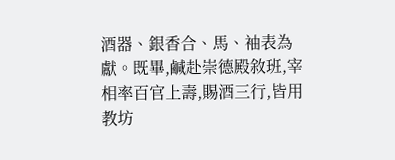酒器、銀香合、馬、袖表為獻。既畢,鹹赴崇德殿敘班,宰相率百官上壽,賜酒三行,皆用教坊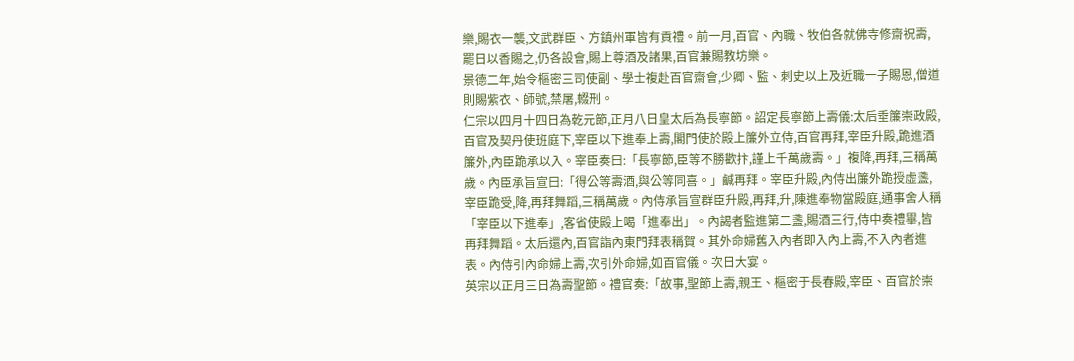樂,賜衣一襲,文武群臣、方鎮州軍皆有貢禮。前一月,百官、內職、牧伯各就佛寺修齋祝壽,罷日以香賜之,仍各設會,賜上尊酒及諸果,百官兼賜教坊樂。
景德二年,始令樞密三司使副、學士複赴百官齋會,少卿、監、刺史以上及近職一子賜恩,僧道則賜紫衣、師號,禁屠,輟刑。
仁宗以四月十四日為乾元節,正月八日皇太后為長寧節。詔定長寧節上壽儀:太后垂簾崇政殿,百官及契丹使班庭下,宰臣以下進奉上壽,閣門使於殿上簾外立侍,百官再拜,宰臣升殿,跪進酒簾外,內臣跪承以入。宰臣奏曰:「長寧節,臣等不勝歡抃,謹上千萬歲壽。」複降,再拜,三稱萬歲。內臣承旨宣曰:「得公等壽酒,與公等同喜。」鹹再拜。宰臣升殿,內侍出簾外跪授虛盞,宰臣跪受,降,再拜舞蹈,三稱萬歲。內侍承旨宣群臣升殿,再拜,升,陳進奉物當殿庭,通事舍人稱「宰臣以下進奉」,客省使殿上喝「進奉出」。內謁者監進第二盞,賜酒三行,侍中奏禮畢,皆再拜舞蹈。太后還內,百官詣內東門拜表稱賀。其外命婦舊入內者即入內上壽,不入內者進表。內侍引內命婦上壽,次引外命婦,如百官儀。次日大宴。
英宗以正月三日為壽聖節。禮官奏:「故事,聖節上壽,親王、樞密于長春殿,宰臣、百官於崇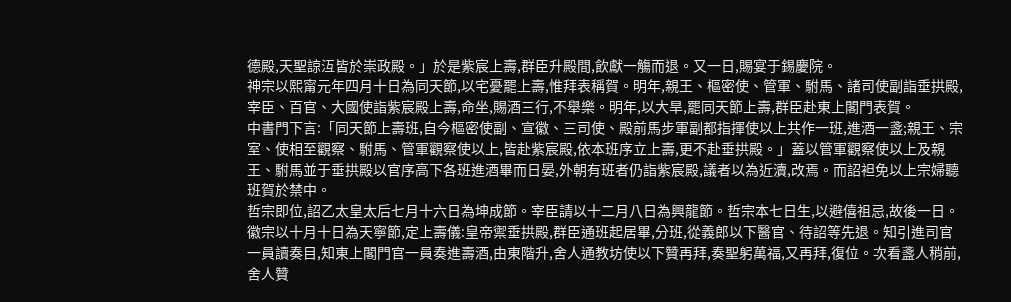德殿,天聖諒沍皆於崇政殿。」於是紫宸上壽,群臣升殿間,飲獻一觴而退。又一日,賜宴于錫慶院。
神宗以熙甯元年四月十日為同天節,以宅憂罷上壽,惟拜表稱賀。明年,親王、樞密使、管軍、駙馬、諸司使副詣垂拱殿,宰臣、百官、大國使詣紫宸殿上壽,命坐,賜酒三行,不舉樂。明年,以大旱,罷同天節上壽,群臣赴東上閣門表賀。
中書門下言:「同天節上壽班,自今樞密使副、宣徽、三司使、殿前馬步軍副都指揮使以上共作一班,進酒一盞;親王、宗室、使相至觀察、駙馬、管軍觀察使以上,皆赴紫宸殿,依本班序立上壽,更不赴垂拱殿。」蓋以管軍觀察使以上及親王、駙馬並于垂拱殿以官序高下各班進酒畢而日晏,外朝有班者仍詣紫宸殿,議者以為近瀆,改焉。而詔袒免以上宗婦聽班賀於禁中。
哲宗即位,詔乙太皇太后七月十六日為坤成節。宰臣請以十二月八日為興龍節。哲宗本七日生,以避僖祖忌,故後一日。
徽宗以十月十日為天寧節,定上壽儀:皇帝禦垂拱殿,群臣通班起居畢,分班,從義郎以下醫官、待詔等先退。知引進司官一員讀奏目,知東上閣門官一員奏進壽酒,由東階升,舍人通教坊使以下贊再拜,奏聖躬萬福,又再拜,復位。次看盞人稍前,舍人贊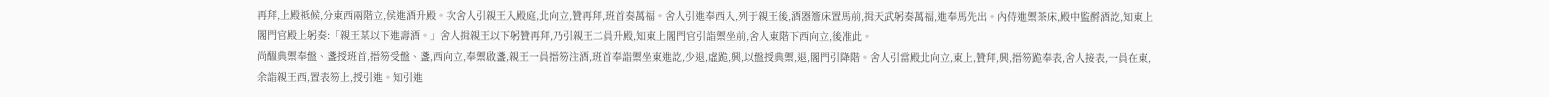再拜,上殿祗候,分東西兩階立,侯進酒升殿。次舍人引親王入殿庭,北向立,贊再拜,班首奏萬福。舍人引進奉西入,列于親王後,酒器簷床置馬前,揖天武躬奏萬福,進奉馬先出。內侍進禦茶床,殿中監酹酒訖,知東上閣門官殿上躬奏:「親王某以下進壽酒。」舍人揖親王以下躬贊再拜,乃引親王二員升殿,知東上閣門官引詣禦坐前,舍人東階下西向立,後准此。
尚醞典禦奉盤、盞授班首,搢笏受盤、盞,西向立,奉禦啟盞,親王一員搢笏注酒,班首奉詣禦坐東進訖,少退,虛跪,興,以盤授典禦,退,閣門引降階。舍人引當殿北向立,東上,贊拜,興,搢笏跪奉表,舍人接表,一員在東,余詣親王西,置表笏上,授引進。知引進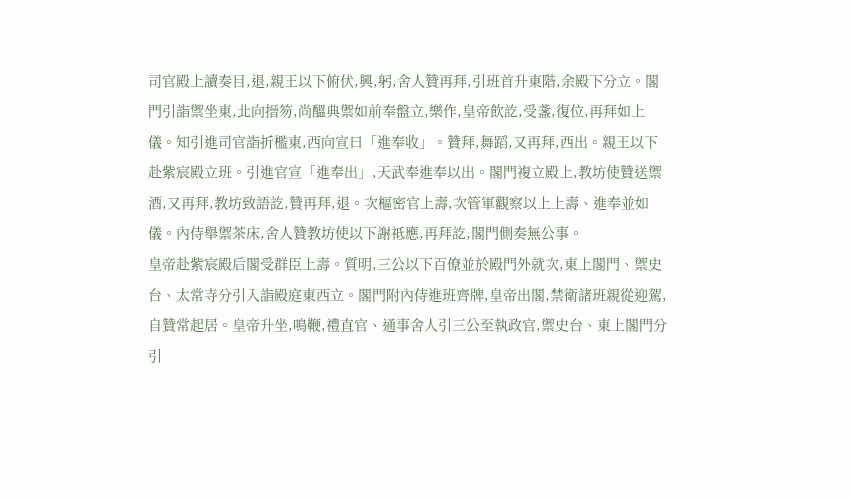司官殿上讀奏目,退,親王以下俯伏,興,躬,舍人贊再拜,引班首升東階,余殿下分立。閣門引詣禦坐東,北向搢笏,尚醞典禦如前奉盤立,樂作,皇帝飲訖,受盞,復位,再拜如上儀。知引進司官詣折檻東,西向宣曰「進奉收」。贊拜,舞蹈,又再拜,西出。親王以下赴紫宸殿立班。引進官宣「進奉出」,天武奉進奉以出。閣門複立殿上,教坊使贊送禦酒,又再拜,教坊致語訖,贊再拜,退。次樞密官上壽,次管軍觀察以上上壽、進奉並如儀。內侍舉禦茶床,舍人贊教坊使以下謝祗應,再拜訖,閣門側奏無公事。
皇帝赴紫宸殿后閣受群臣上壽。質明,三公以下百僚並於殿門外就次,東上閣門、禦史台、太常寺分引入詣殿庭東西立。閣門附內侍進班齊牌,皇帝出閣,禁衛諸班親從迎駕,自贊常起居。皇帝升坐,鳴鞭,禮直官、通事舍人引三公至執政官,禦史台、東上閣門分引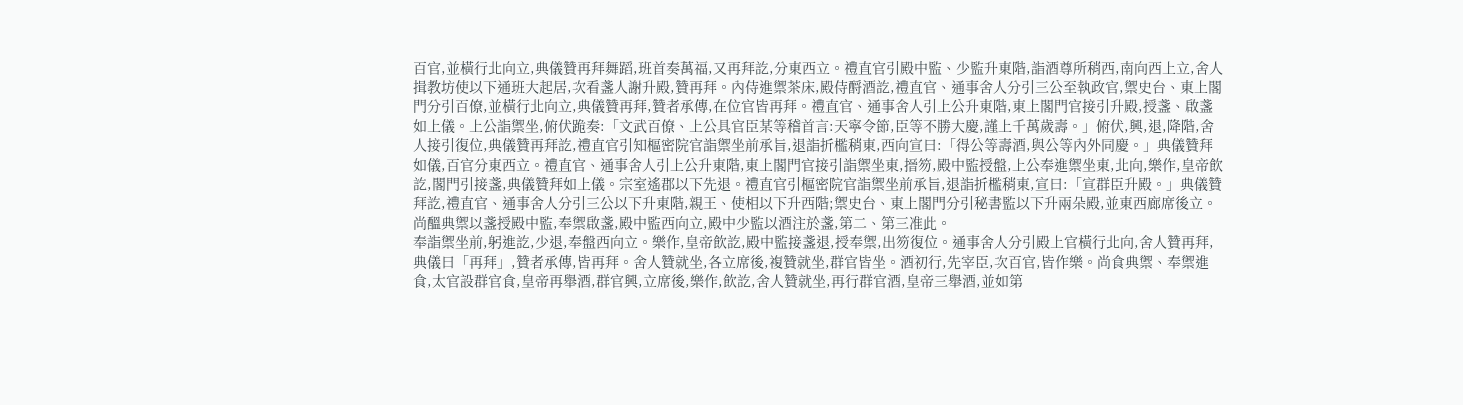百官,並橫行北向立,典儀贊再拜舞蹈,班首奏萬福,又再拜訖,分東西立。禮直官引殿中監、少監升東階,詣酒尊所稍西,南向西上立,舍人揖教坊使以下通班大起居,次看盞人謝升殿,贊再拜。內侍進禦茶床,殿侍酹酒訖,禮直官、通事舍人分引三公至執政官,禦史台、東上閣門分引百僚,並橫行北向立,典儀贊再拜,贊者承傳,在位官皆再拜。禮直官、通事舍人引上公升東階,東上閣門官接引升殿,授盞、啟盞如上儀。上公詣禦坐,俯伏跪奏:「文武百僚、上公具官臣某等稽首言:天寧令節,臣等不勝大慶,謹上千萬歲壽。」俯伏,興,退,降階,舍人接引復位,典儀贊再拜訖,禮直官引知樞密院官詣禦坐前承旨,退詣折檻稍東,西向宣曰:「得公等壽酒,與公等內外同慶。」典儀贊拜如儀,百官分東西立。禮直官、通事舍人引上公升東階,東上閣門官接引詣禦坐東,搢笏,殿中監授盤,上公奉進禦坐東,北向,樂作,皇帝飲訖,閣門引接盞,典儀贊拜如上儀。宗室遙郡以下先退。禮直官引樞密院官詣禦坐前承旨,退詣折檻稍東,宣曰:「宣群臣升殿。」典儀贊拜訖,禮直官、通事舍人分引三公以下升東階,親王、使相以下升西階;禦史台、東上閣門分引秘書監以下升兩朵殿,並東西廊席後立。尚醞典禦以盞授殿中監,奉禦啟盞,殿中監西向立,殿中少監以酒注於盞,第二、第三准此。
奉詣禦坐前,躬進訖,少退,奉盤西向立。樂作,皇帝飲訖,殿中監接盞退,授奉禦,出笏復位。通事舍人分引殿上官橫行北向,舍人贊再拜,典儀曰「再拜」,贊者承傳,皆再拜。舍人贊就坐,各立席後,複贊就坐,群官皆坐。酒初行,先宰臣,次百官,皆作樂。尚食典禦、奉禦進食,太官設群官食,皇帝再舉酒,群官興,立席後,樂作,飲訖,舍人贊就坐,再行群官酒,皇帝三舉酒,並如第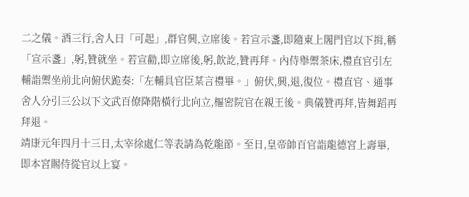二之儀。酒三行,舍人曰「可起」,群官興,立席後。若宣示盞,即隨東上閣門官以下揖,稱「宣示盞」,躬,贊就坐。若宣勸,即立席後,躬,飲訖,贊再拜。內侍舉禦茶床,禮直官引左輔詣禦坐前北向俯伏跪奏:「左輔具官臣某言禮畢。」俯伏,興,退,復位。禮直官、通事舍人分引三公以下文武百僚降階橫行北向立,樞密院官在親王後。典儀贊再拜,皆舞蹈再拜退。
靖康元年四月十三日,太宰徐處仁等表請為乾龍節。至日,皇帝帥百官詣龍德宮上壽畢,即本宮賜侍從官以上宴。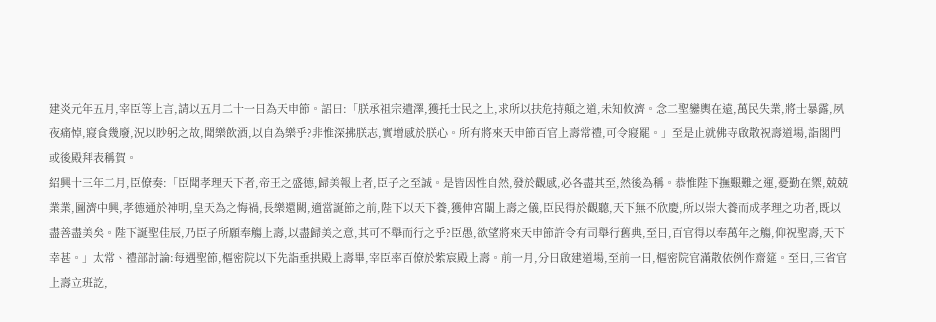建炎元年五月,宰臣等上言,請以五月二十一日為天申節。詔曰:「朕承祖宗遺澤,獲托士民之上,求所以扶危持顛之道,未知攸濟。念二聖鑾輿在遠,萬民失業,將士暴露,夙夜痛悼,寢食幾廢,況以眇躬之故,聞樂飲酒,以自為樂乎?非惟深拂朕志,實增感於朕心。所有將來天申節百官上壽常禮,可令寢罷。」至是止就佛寺啟散祝壽道場,詣閣門或後殿拜表稱賀。
紹興十三年二月,臣僚奏:「臣聞孝理天下者,帝王之盛德,歸美報上者,臣子之至誠。是皆因性自然,發於觀感,必各盡其至,然後為稱。恭惟陛下撫艱難之運,憂勤在禦,兢兢業業,圖濟中興,孝德通於神明,皇天為之悔禍,長樂還闕,適當誕節之前,陛下以天下養,獲伸宮闈上壽之儀,臣民得於觀聽,天下無不欣慶,所以崇大養而成孝理之功者,既以盡善盡美矣。陛下誕聖佳辰,乃臣子所願奉觴上壽,以盡歸美之意,其可不舉而行之乎?臣愚,欲望將來天申節許令有司舉行舊典,至日,百官得以奉萬年之觴,仰祝聖壽,天下幸甚。」太常、禮部討論:每遇聖節,樞密院以下先詣垂拱殿上壽畢,宰臣率百僚於紫宸殿上壽。前一月,分日啟建道場,至前一日,樞密院官滿散依例作齋筵。至日,三省官上壽立班訖,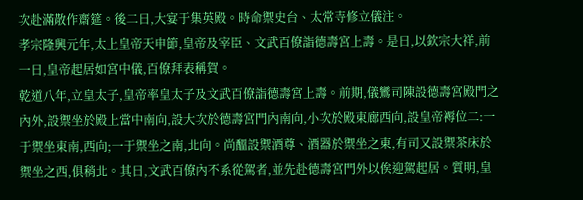次赴滿散作齋筵。後二日,大宴于集英殿。時命禦史台、太常寺修立儀注。
孝宗隆興元年,太上皇帝天申節,皇帝及宰臣、文武百僚詣德壽宮上壽。是日,以欽宗大祥,前一日,皇帝起居如宮中儀,百僚拜表稱賀。
乾道八年,立皇太子,皇帝率皇太子及文武百僚詣德壽宮上壽。前期,儀鸞司陳設德壽宮殿門之內外,設禦坐於殿上當中南向,設大次於德壽宮門內南向,小次於殿東廊西向,設皇帝褥位二:一于禦坐東南,西向;一于禦坐之南,北向。尚醞設禦酒尊、酒器於禦坐之東,有司又設禦茶床於禦坐之西,俱稍北。其日,文武百僚內不系從駕者,並先赴德壽宮門外以俟迎駕起居。質明,皇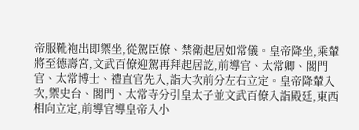帝服靴袍出即禦坐,從駕臣僚、禁衛起居如常儀。皇帝降坐,乘輦將至德壽宮,文武百僚迎駕再拜起居訖,前導官、太常卿、閣門官、太常博士、禮直官先入,詣大次前分左右立定。皇帝降輦入次,禦史台、閣門、太常寺分引皇太子並文武百僚入詣殿廷,東西相向立定,前導官導皇帝入小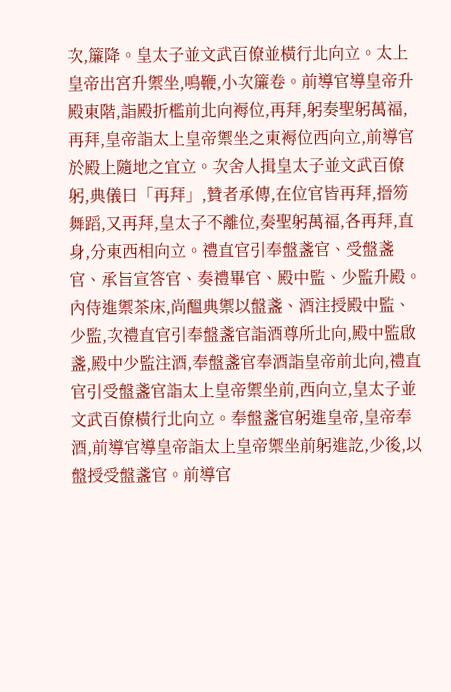次,簾降。皇太子並文武百僚並橫行北向立。太上皇帝出宮升禦坐,鳴鞭,小次簾卷。前導官導皇帝升殿東階,詣殿折檻前北向褥位,再拜,躬奏聖躬萬福,再拜,皇帝詣太上皇帝禦坐之東褥位西向立,前導官於殿上隨地之宜立。次舍人揖皇太子並文武百僚躬,典儀曰「再拜」,贊者承傳,在位官皆再拜,搢笏舞蹈,又再拜,皇太子不離位,奏聖躬萬福,各再拜,直身,分東西相向立。禮直官引奉盤盞官、受盤盞官、承旨宣答官、奏禮畢官、殿中監、少監升殿。內侍進禦茶床,尚醞典禦以盤盞、酒注授殿中監、少監,次禮直官引奉盤盞官詣酒尊所北向,殿中監啟盞,殿中少監注酒,奉盤盞官奉酒詣皇帝前北向,禮直官引受盤盞官詣太上皇帝禦坐前,西向立,皇太子並文武百僚橫行北向立。奉盤盞官躬進皇帝,皇帝奉酒,前導官導皇帝詣太上皇帝禦坐前躬進訖,少後,以盤授受盤盞官。前導官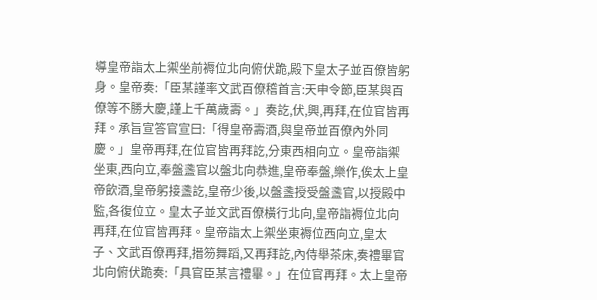導皇帝詣太上禦坐前褥位北向俯伏跪,殿下皇太子並百僚皆躬身。皇帝奏:「臣某謹率文武百僚稽首言:天申令節,臣某與百僚等不勝大慶,謹上千萬歲壽。」奏訖,伏,興,再拜,在位官皆再拜。承旨宣答官宣曰:「得皇帝壽酒,與皇帝並百僚內外同慶。」皇帝再拜,在位官皆再拜訖,分東西相向立。皇帝詣禦坐東,西向立,奉盤盞官以盤北向恭進,皇帝奉盤,樂作,俟太上皇帝飲酒,皇帝躬接盞訖,皇帝少後,以盤盞授受盤盞官,以授殿中監,各復位立。皇太子並文武百僚橫行北向,皇帝詣褥位北向再拜,在位官皆再拜。皇帝詣太上禦坐東褥位西向立,皇太子、文武百僚再拜,搢笏舞蹈,又再拜訖,內侍舉茶床,奏禮畢官北向俯伏跪奏:「具官臣某言禮畢。」在位官再拜。太上皇帝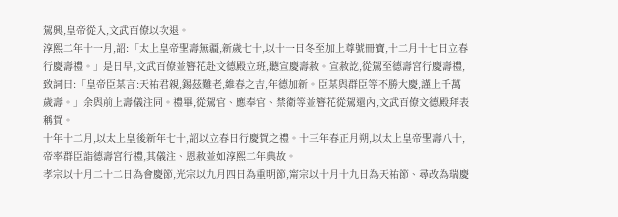駕興,皇帝從入,文武百僚以次退。
淳熙二年十一月,詔:「太上皇帝聖壽無疆,新歲七十,以十一日冬至加上尊號冊寶,十二月十七日立春行慶壽禮。」是日早,文武百僚並簪花赴文德殿立班,聽宣慶壽赦。宣赦訖,從駕至德壽宮行慶壽禮,致詞曰:「皇帝臣某言:天祐君親,錫茲難老,維春之吉,年德加新。臣某與群臣等不勝大慶,謹上千萬歲壽。」余與前上壽儀注同。禮畢,從駕官、應奉官、禁衛等並簪花從駕還內,文武百僚文德殿拜表稱賀。
十年十二月,以太上皇後新年七十,詔以立春日行慶賀之禮。十三年春正月朔,以太上皇帝聖壽八十,帝率群臣詣德壽宮行禮,其儀注、恩赦並如淳熙二年典故。
孝宗以十月二十二日為會慶節,光宗以九月四日為重明節,甯宗以十月十九日為天祐節、尋改為瑞慶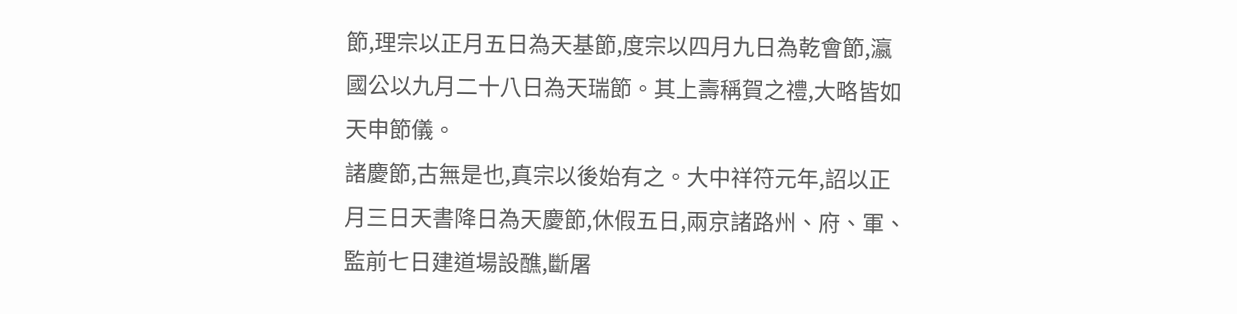節,理宗以正月五日為天基節,度宗以四月九日為乾會節,瀛國公以九月二十八日為天瑞節。其上壽稱賀之禮,大略皆如天申節儀。
諸慶節,古無是也,真宗以後始有之。大中祥符元年,詔以正月三日天書降日為天慶節,休假五日,兩京諸路州、府、軍、監前七日建道場設醮,斷屠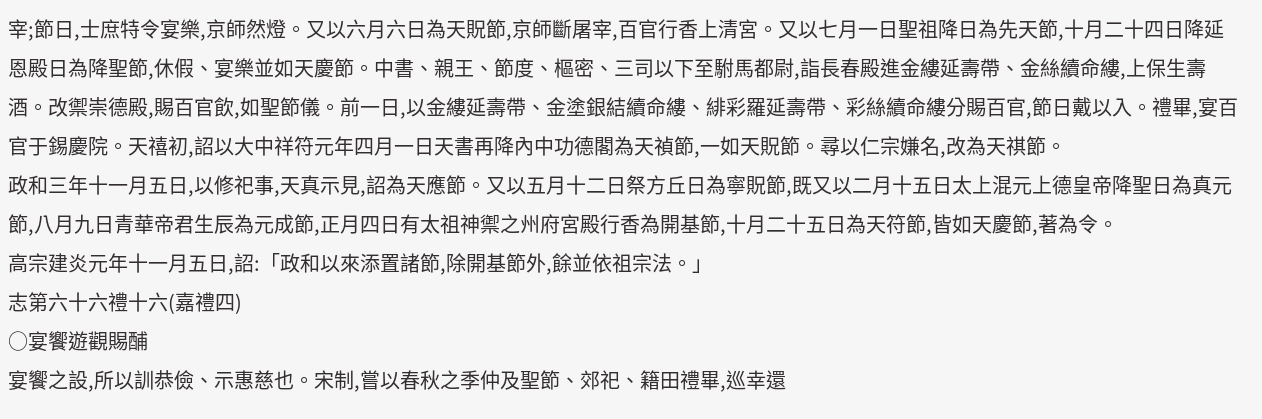宰;節日,士庶特令宴樂,京師然燈。又以六月六日為天貺節,京師斷屠宰,百官行香上清宮。又以七月一日聖祖降日為先天節,十月二十四日降延恩殿日為降聖節,休假、宴樂並如天慶節。中書、親王、節度、樞密、三司以下至駙馬都尉,詣長春殿進金縷延壽帶、金絲續命縷,上保生壽酒。改禦崇德殿,賜百官飲,如聖節儀。前一日,以金縷延壽帶、金塗銀結續命縷、緋彩羅延壽帶、彩絲續命縷分賜百官,節日戴以入。禮畢,宴百官于錫慶院。天禧初,詔以大中祥符元年四月一日天書再降內中功德閣為天禎節,一如天貺節。尋以仁宗嫌名,改為天祺節。
政和三年十一月五日,以修祀事,天真示見,詔為天應節。又以五月十二日祭方丘日為寧貺節,既又以二月十五日太上混元上德皇帝降聖日為真元節,八月九日青華帝君生辰為元成節,正月四日有太祖神禦之州府宮殿行香為開基節,十月二十五日為天符節,皆如天慶節,著為令。
高宗建炎元年十一月五日,詔:「政和以來添置諸節,除開基節外,餘並依祖宗法。」
志第六十六禮十六(嘉禮四)
○宴饗遊觀賜酺
宴饗之設,所以訓恭儉、示惠慈也。宋制,嘗以春秋之季仲及聖節、郊祀、籍田禮畢,巡幸還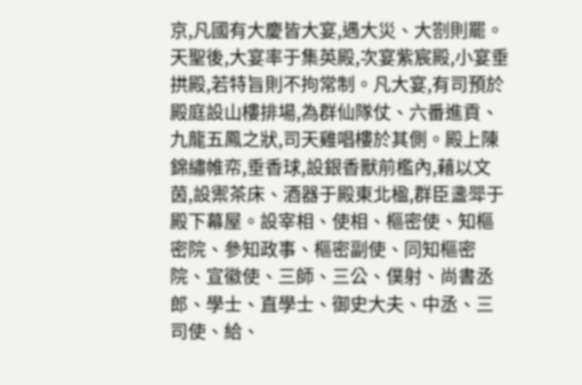京,凡國有大慶皆大宴,遇大災、大劄則罷。天聖後,大宴率于集英殿,次宴紫宸殿,小宴垂拱殿,若特旨則不拘常制。凡大宴,有司預於殿庭設山樓排場,為群仙隊仗、六番進貢、九龍五鳳之狀,司天雞唱樓於其側。殿上陳錦繡帷帟,垂香球,設銀香獸前檻內,藉以文茵,設禦茶床、酒器于殿東北楹,群臣盞斝于殿下幕屋。設宰相、使相、樞密使、知樞密院、參知政事、樞密副使、同知樞密院、宣徽使、三師、三公、僕射、尚書丞郎、學士、直學士、御史大夫、中丞、三司使、給、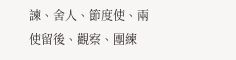諫、舍人、節度使、兩使留後、觀察、團練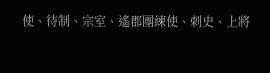使、待制、宗室、遙郡團練使、刺史、上將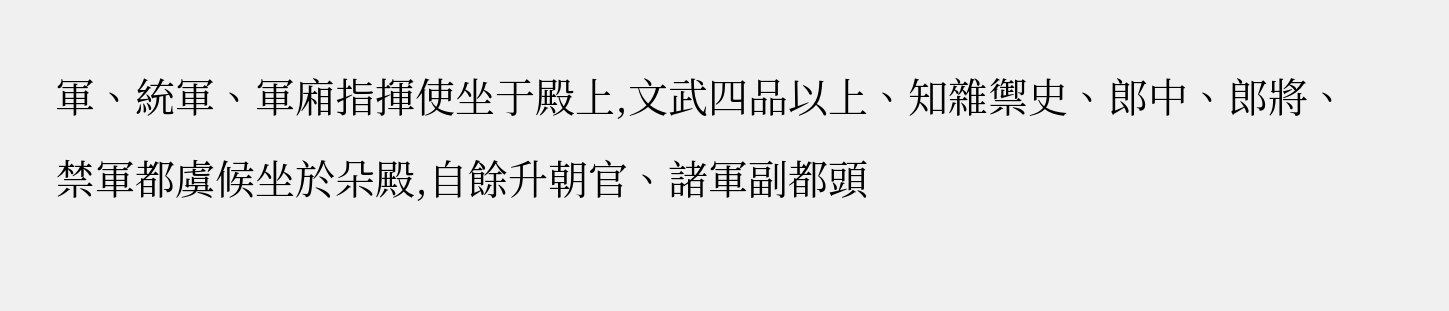軍、統軍、軍廂指揮使坐于殿上,文武四品以上、知雜禦史、郎中、郎將、禁軍都虞候坐於朵殿,自餘升朝官、諸軍副都頭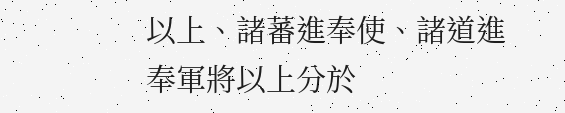以上、諸蕃進奉使、諸道進奉軍將以上分於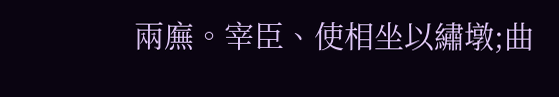兩廡。宰臣、使相坐以繡墩;曲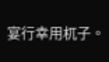宴行幸用杌子。